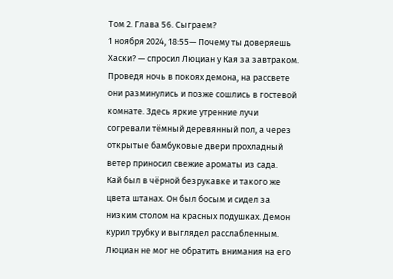Том 2. Глава 56. Сыграем?
1 ноября 2024, 18:55— Почему ты доверяешь Хаски? — спросил Люциан у Кая за завтраком.
Проведя ночь в покоях демона, на рассвете они разминулись и позже сошлись в гостевой комнате. Здесь яркие утренние лучи согревали тёмный деревянный пол, а через открытые бамбуковые двери прохладный ветер приносил свежие ароматы из сада.
Кай был в чёрной безрукавке и такого же цвета штанах. Он был босым и сидел за низким столом на красных подушках. Демон курил трубку и выглядел расслабленным. Люциан не мог не обратить внимания на его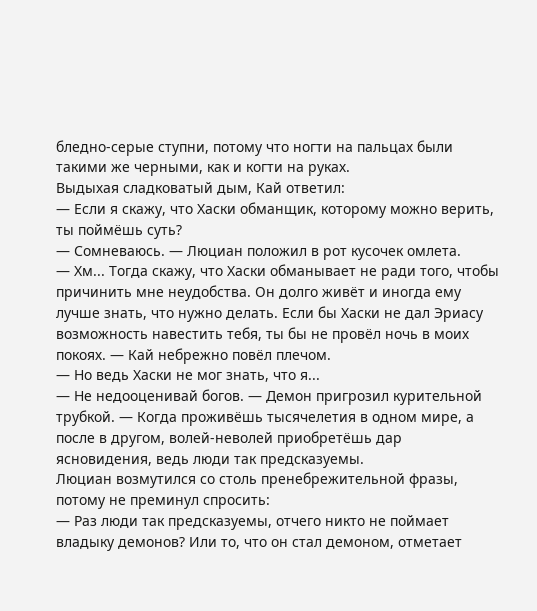бледно-серые ступни, потому что ногти на пальцах были такими же черными, как и когти на руках.
Выдыхая сладковатый дым, Кай ответил:
— Если я скажу, что Хаски обманщик, которому можно верить, ты поймёшь суть?
— Сомневаюсь. — Люциан положил в рот кусочек омлета.
— Хм... Тогда скажу, что Хаски обманывает не ради того, чтобы причинить мне неудобства. Он долго живёт и иногда ему лучше знать, что нужно делать. Если бы Хаски не дал Эриасу возможность навестить тебя, ты бы не провёл ночь в моих покоях. — Кай небрежно повёл плечом.
— Но ведь Хаски не мог знать, что я...
— Не недооценивай богов. — Демон пригрозил курительной трубкой. — Когда проживёшь тысячелетия в одном мире, а после в другом, волей-неволей приобретёшь дар ясновидения, ведь люди так предсказуемы.
Люциан возмутился со столь пренебрежительной фразы, потому не преминул спросить:
— Раз люди так предсказуемы, отчего никто не поймает владыку демонов? Или то, что он стал демоном, отметает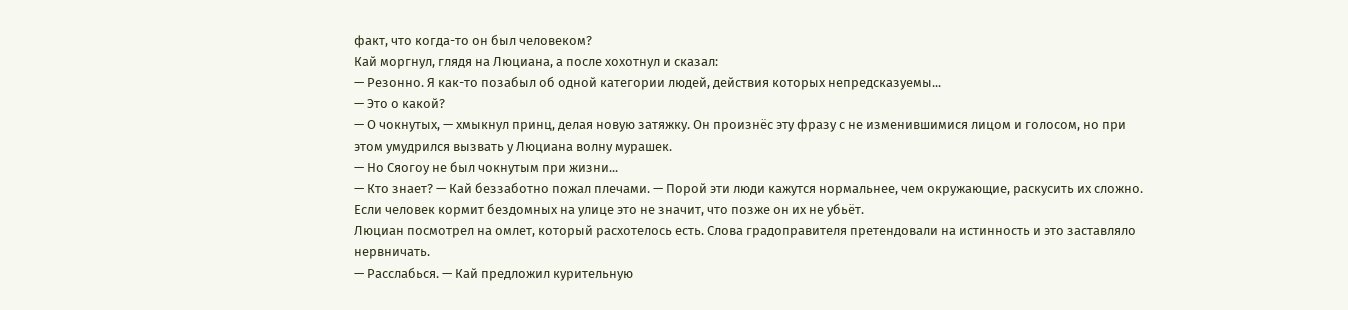факт, что когда-то он был человеком?
Кай моргнул, глядя на Люциана, а после хохотнул и сказал:
— Резонно. Я как-то позабыл об одной категории людей, действия которых непредсказуемы...
— Это о какой?
— О чокнутых, — хмыкнул принц, делая новую затяжку. Он произнёс эту фразу с не изменившимися лицом и голосом, но при этом умудрился вызвать у Люциана волну мурашек.
— Но Сяогоу не был чокнутым при жизни...
— Кто знает? — Кай беззаботно пожал плечами. — Порой эти люди кажутся нормальнее, чем окружающие, раскусить их сложно. Если человек кормит бездомных на улице это не значит, что позже он их не убьёт.
Люциан посмотрел на омлет, который расхотелось есть. Слова градоправителя претендовали на истинность и это заставляло нервничать.
— Расслабься. — Кай предложил курительную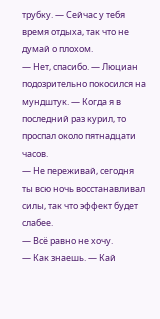трубку. — Сейчас у тебя время отдыха, так что не думай о плохом.
— Нет, спасибо. — Люциан подозрительно покосился на мундштук. — Когда я в последний раз курил, то проспал около пятнадцати часов.
— Не переживай, сегодня ты всю ночь восстанавливал силы, так что эффект будет слабее.
— Всё равно не хочу.
— Как знаешь. — Кай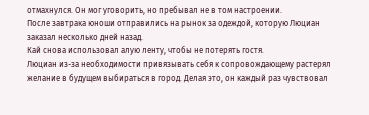отмахнулся. Он мог уговорить, но пребывал не в том настроении.
После завтрака юноши отправились на рынок за одеждой, которую Люциан заказал несколько дней назад.
Кай снова использовал алую ленту, чтобы не потерять гостя.
Люциан из-за необходимости привязывать себя к сопровождающему растерял желание в будущем выбираться в город. Делая это, он каждый раз чувствовал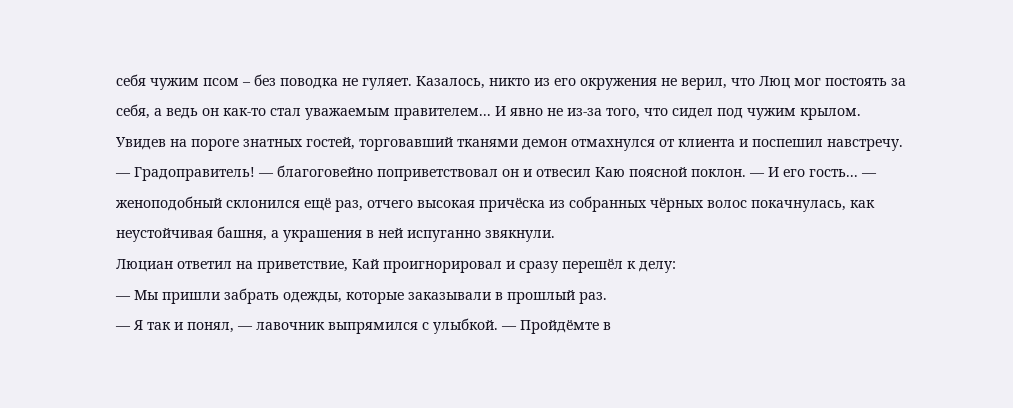себя чужим псом – без поводка не гуляет. Казалось, никто из его окружения не верил, что Люц мог постоять за себя, а ведь он как-то стал уважаемым правителем... И явно не из-за того, что сидел под чужим крылом.
Увидев на пороге знатных гостей, торговавший тканями демон отмахнулся от клиента и поспешил навстречу.
— Градоправитель! — благоговейно поприветствовал он и отвесил Каю поясной поклон. — И его гость... — женоподобный склонился ещё раз, отчего высокая причёска из собранных чёрных волос покачнулась, как неустойчивая башня, а украшения в ней испуганно звякнули.
Люциан ответил на приветствие, Кай проигнорировал и сразу перешёл к делу:
— Мы пришли забрать одежды, которые заказывали в прошлый раз.
— Я так и понял, — лавочник выпрямился с улыбкой. — Пройдёмте в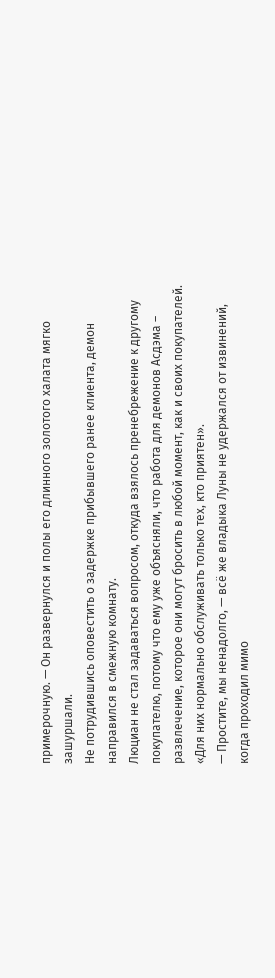примерочную. — Он развернулся и полы его длинного золотого халата мягко зашуршали.
Не потрудившись оповестить о задержке прибывшего ранее клиента, демон направился в смежную комнату.
Люциан не стал задаваться вопросом, откуда взялось пренебрежение к другому покупателю, потому что ему уже объясняли, что работа для демонов Асдэма – развлечение, которое они могут бросить в любой момент, как и своих покупателей. «Для них нормально обслуживать только тех, кто приятен».
— Простите, мы ненадолго, — всё же владыка Луны не удержался от извинений, когда проходил мимо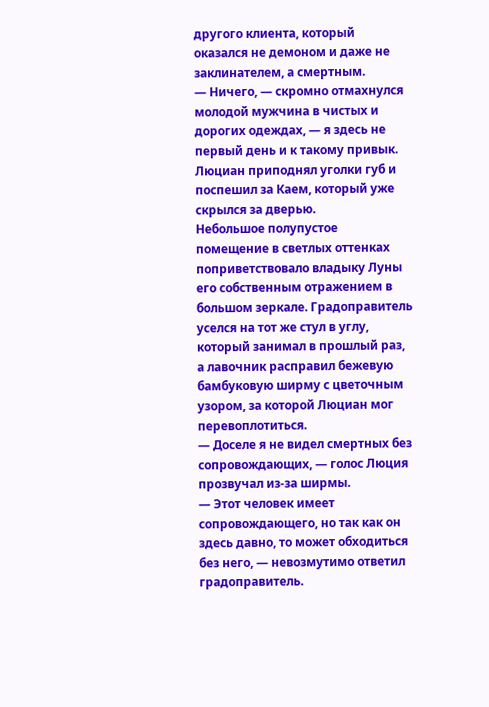другого клиента, который оказался не демоном и даже не заклинателем, а смертным.
— Ничего, — скромно отмахнулся молодой мужчина в чистых и дорогих одеждах, — я здесь не первый день и к такому привык.
Люциан приподнял уголки губ и поспешил за Каем, который уже скрылся за дверью.
Небольшое полупустое помещение в светлых оттенках поприветствовало владыку Луны его собственным отражением в большом зеркале. Градоправитель уселся на тот же стул в углу, который занимал в прошлый раз, а лавочник расправил бежевую бамбуковую ширму с цветочным узором, за которой Люциан мог перевоплотиться.
— Доселе я не видел смертных без сопровождающих, — голос Люция прозвучал из-за ширмы.
— Этот человек имеет сопровождающего, но так как он здесь давно, то может обходиться без него, — невозмутимо ответил градоправитель.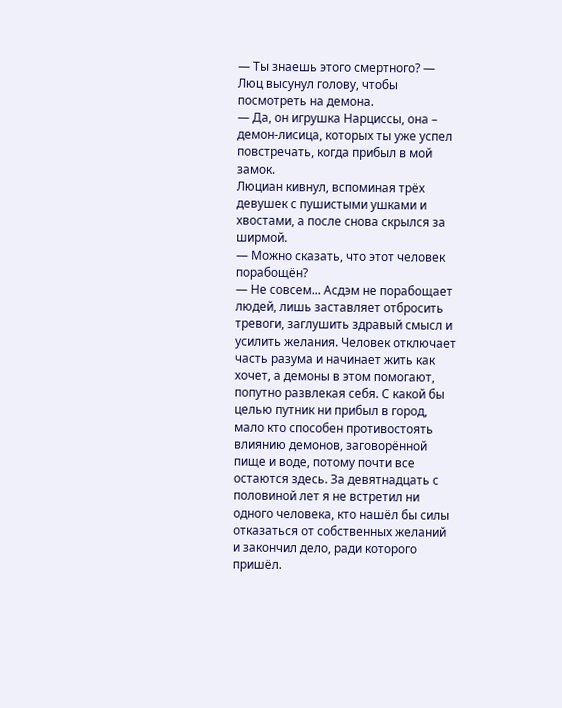— Ты знаешь этого смертного? — Люц высунул голову, чтобы посмотреть на демона.
— Да, он игрушка Нарциссы, она – демон-лисица, которых ты уже успел повстречать, когда прибыл в мой замок.
Люциан кивнул, вспоминая трёх девушек с пушистыми ушками и хвостами, а после снова скрылся за ширмой.
— Можно сказать, что этот человек порабощён?
— Не совсем... Асдэм не порабощает людей, лишь заставляет отбросить тревоги, заглушить здравый смысл и усилить желания. Человек отключает часть разума и начинает жить как хочет, а демоны в этом помогают, попутно развлекая себя. С какой бы целью путник ни прибыл в город, мало кто способен противостоять влиянию демонов, заговорённой пище и воде, потому почти все остаются здесь. За девятнадцать с половиной лет я не встретил ни одного человека, кто нашёл бы силы отказаться от собственных желаний и закончил дело, ради которого пришёл.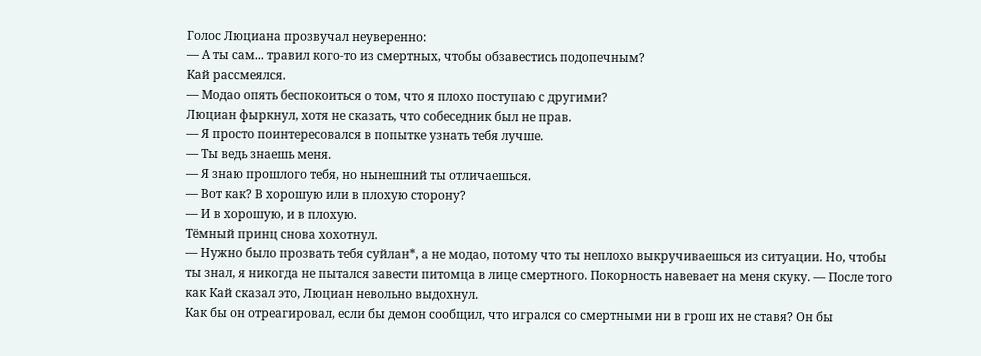Голос Люциана прозвучал неуверенно:
— А ты сам... травил кого-то из смертных, чтобы обзавестись подопечным?
Кай рассмеялся.
— Модао опять беспокоиться о том, что я плохо поступаю с другими?
Люциан фыркнул, хотя не сказать, что собеседник был не прав.
— Я просто поинтересовался в попытке узнать тебя лучше.
— Ты ведь знаешь меня.
— Я знаю прошлого тебя, но нынешний ты отличаешься.
— Вот как? В хорошую или в плохую сторону?
— И в хорошую, и в плохую.
Тёмный принц снова хохотнул.
— Нужно было прозвать тебя суйлан*, а не модао, потому что ты неплохо выкручиваешься из ситуации. Но, чтобы ты знал, я никогда не пытался завести питомца в лице смертного. Покорность навевает на меня скуку. — После того как Кай сказал это, Люциан невольно выдохнул.
Как бы он отреагировал, если бы демон сообщил, что игрался со смертными ни в грош их не ставя? Он бы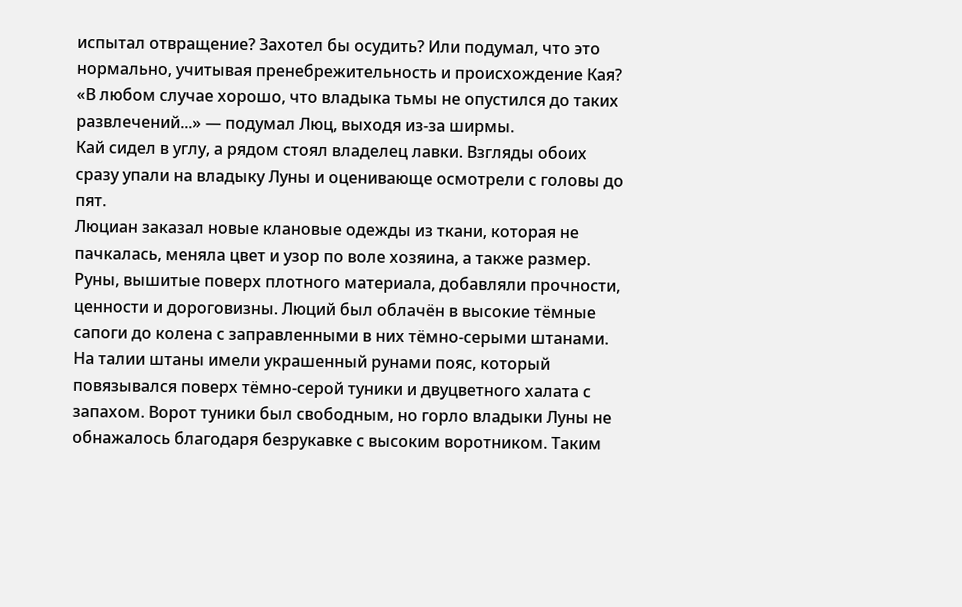испытал отвращение? Захотел бы осудить? Или подумал, что это нормально, учитывая пренебрежительность и происхождение Кая?
«В любом случае хорошо, что владыка тьмы не опустился до таких развлечений...» — подумал Люц, выходя из-за ширмы.
Кай сидел в углу, а рядом стоял владелец лавки. Взгляды обоих сразу упали на владыку Луны и оценивающе осмотрели с головы до пят.
Люциан заказал новые клановые одежды из ткани, которая не пачкалась, меняла цвет и узор по воле хозяина, а также размер. Руны, вышитые поверх плотного материала, добавляли прочности, ценности и дороговизны. Люций был облачён в высокие тёмные сапоги до колена с заправленными в них тёмно-серыми штанами. На талии штаны имели украшенный рунами пояс, который повязывался поверх тёмно-серой туники и двуцветного халата с запахом. Ворот туники был свободным, но горло владыки Луны не обнажалось благодаря безрукавке с высоким воротником. Таким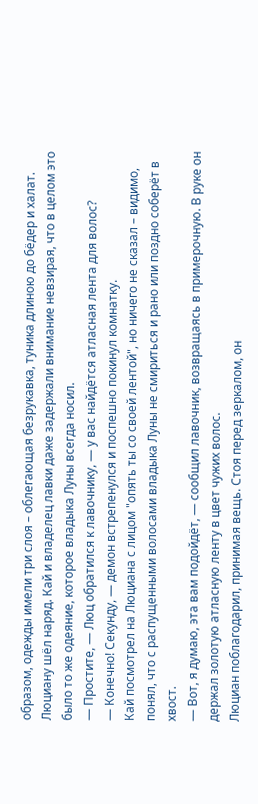образом, одежды имели три слоя – облегающая безрукавка, туника длиною до бёдер и халат.
Люциану шёл наряд. Кай и владелец лавки даже задержали внимание невзирая, что в целом это было то же одеяние, которое владыка Луны всегда носил.
— Простите, — Люц обратился к лавочнику, — у вас найдётся атласная лента для волос?
— Конечно! Секунду, — демон встрепенулся и поспешно покинул комнатку.
Кай посмотрел на Люциана с лицом "опять ты со своей лентой", но ничего не сказал – видимо, понял, что с распущенными волосами владыка Луны не смириться и рано или поздно соберёт в хвост.
— Вот, я думаю, эта вам подойдёт, — сообщил лавочник, возвращаясь в примерочную. В руке он держал золотую атласную ленту в цвет чужих волос.
Люциан поблагодарил, принимая вещь. Стоя перед зеркалом, он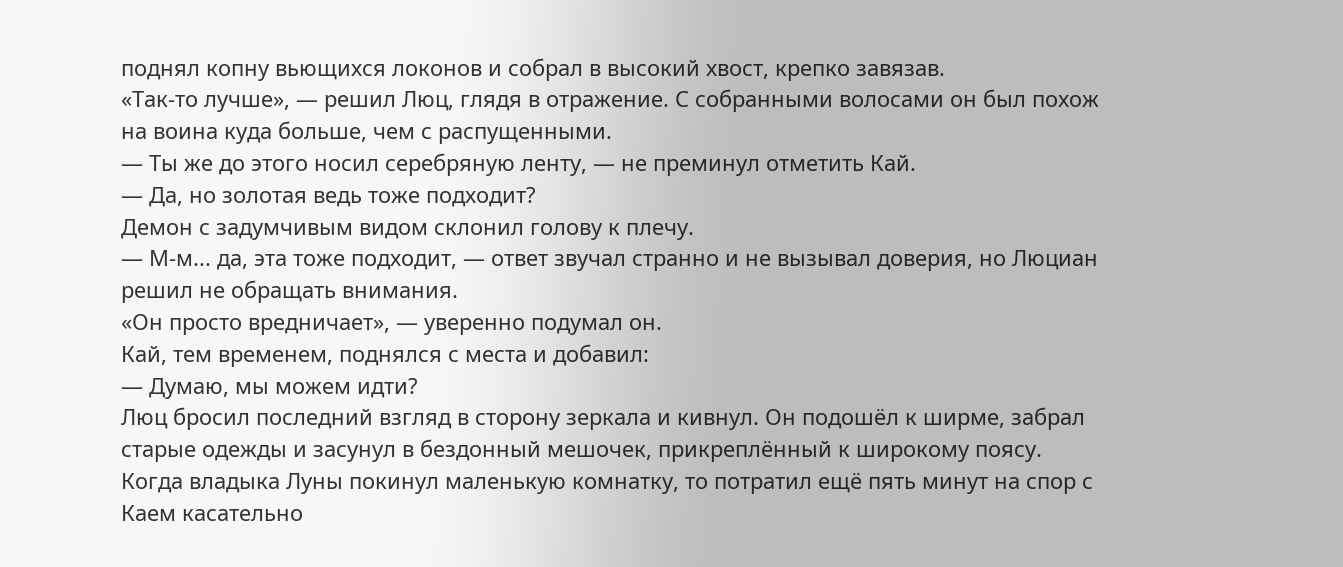поднял копну вьющихся локонов и собрал в высокий хвост, крепко завязав.
«Так-то лучше», — решил Люц, глядя в отражение. С собранными волосами он был похож на воина куда больше, чем с распущенными.
— Ты же до этого носил серебряную ленту, — не преминул отметить Кай.
— Да, но золотая ведь тоже подходит?
Демон с задумчивым видом склонил голову к плечу.
— М-м... да, эта тоже подходит, — ответ звучал странно и не вызывал доверия, но Люциан решил не обращать внимания.
«Он просто вредничает», — уверенно подумал он.
Кай, тем временем, поднялся с места и добавил:
— Думаю, мы можем идти?
Люц бросил последний взгляд в сторону зеркала и кивнул. Он подошёл к ширме, забрал старые одежды и засунул в бездонный мешочек, прикреплённый к широкому поясу.
Когда владыка Луны покинул маленькую комнатку, то потратил ещё пять минут на спор с Каем касательно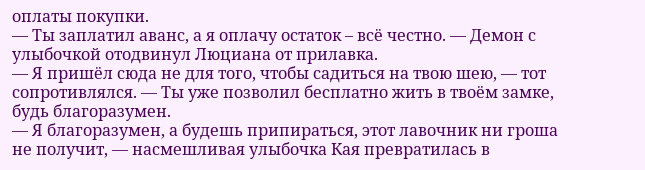оплаты покупки.
— Ты заплатил аванс, а я оплачу остаток – всё честно. — Демон с улыбочкой отодвинул Люциана от прилавка.
— Я пришёл сюда не для того, чтобы садиться на твою шею, — тот сопротивлялся. — Ты уже позволил бесплатно жить в твоём замке, будь благоразумен.
— Я благоразумен, а будешь припираться, этот лавочник ни гроша не получит, — насмешливая улыбочка Кая превратилась в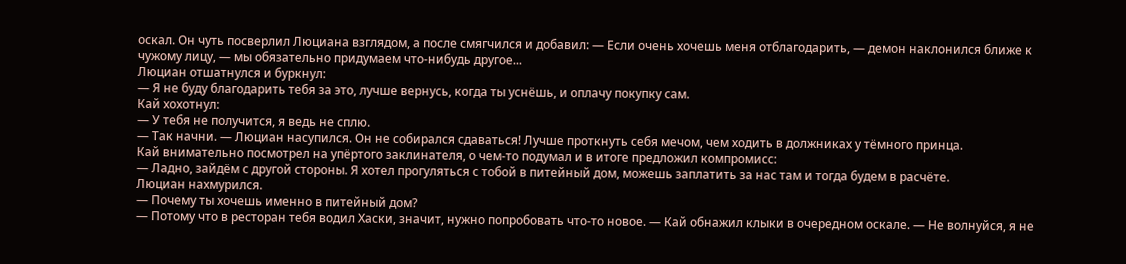оскал. Он чуть посверлил Люциана взглядом, а после смягчился и добавил: — Если очень хочешь меня отблагодарить, — демон наклонился ближе к чужому лицу, — мы обязательно придумаем что-нибудь другое...
Люциан отшатнулся и буркнул:
— Я не буду благодарить тебя за это, лучше вернусь, когда ты уснёшь, и оплачу покупку сам.
Кай хохотнул:
— У тебя не получится, я ведь не сплю.
— Так начни. — Люциан насупился. Он не собирался сдаваться! Лучше проткнуть себя мечом, чем ходить в должниках у тёмного принца.
Кай внимательно посмотрел на упёртого заклинателя, о чем-то подумал и в итоге предложил компромисс:
— Ладно, зайдём с другой стороны. Я хотел прогуляться с тобой в питейный дом, можешь заплатить за нас там и тогда будем в расчёте.
Люциан нахмурился.
— Почему ты хочешь именно в питейный дом?
— Потому что в ресторан тебя водил Хаски, значит, нужно попробовать что-то новое. — Кай обнажил клыки в очередном оскале. — Не волнуйся, я не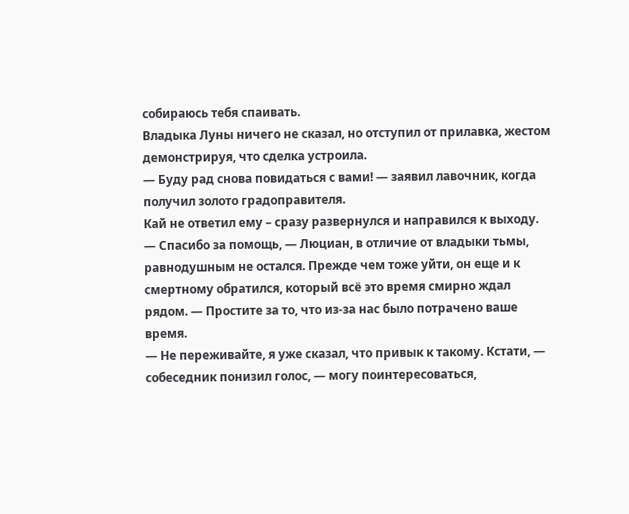собираюсь тебя спаивать.
Владыка Луны ничего не сказал, но отступил от прилавка, жестом демонстрируя, что сделка устроила.
— Буду рад снова повидаться с вами! — заявил лавочник, когда получил золото градоправителя.
Кай не ответил ему – сразу развернулся и направился к выходу.
— Спасибо за помощь, — Люциан, в отличие от владыки тьмы, равнодушным не остался. Прежде чем тоже уйти, он еще и к смертному обратился, который всё это время смирно ждал рядом. — Простите за то, что из-за нас было потрачено ваше время.
— Не переживайте, я уже сказал, что привык к такому. Кстати, — собеседник понизил голос, — могу поинтересоваться,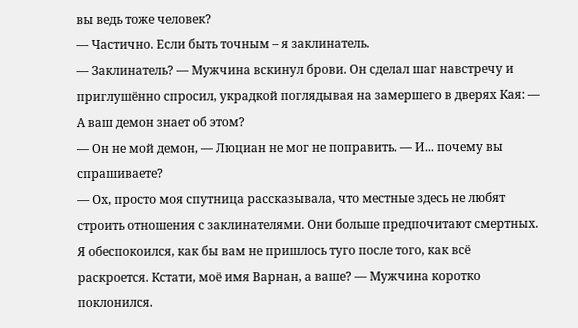вы ведь тоже человек?
— Частично. Если быть точным – я заклинатель.
— Заклинатель? — Мужчина вскинул брови. Он сделал шаг навстречу и приглушённо спросил, украдкой поглядывая на замершего в дверях Кая: — А ваш демон знает об этом?
— Он не мой демон, — Люциан не мог не поправить. — И... почему вы спрашиваете?
— Ох, просто моя спутница рассказывала, что местные здесь не любят строить отношения с заклинателями. Они больше предпочитают смертных. Я обеспокоился, как бы вам не пришлось туго после того, как всё раскроется. Кстати, моё имя Варнан, а ваше? — Мужчина коротко поклонился.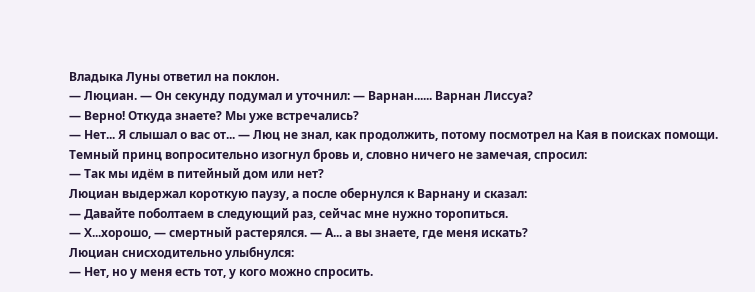Владыка Луны ответил на поклон.
— Люциан. — Он секунду подумал и уточнил: — Варнан...... Варнан Лиссуа?
— Верно! Откуда знаете? Мы уже встречались?
— Нет... Я слышал о вас от... — Люц не знал, как продолжить, потому посмотрел на Кая в поисках помощи.
Темный принц вопросительно изогнул бровь и, словно ничего не замечая, спросил:
— Так мы идём в питейный дом или нет?
Люциан выдержал короткую паузу, а после обернулся к Варнану и сказал:
— Давайте поболтаем в следующий раз, сейчас мне нужно торопиться.
— Х...хорошо, — смертный растерялся. — А... а вы знаете, где меня искать?
Люциан снисходительно улыбнулся:
— Нет, но у меня есть тот, у кого можно спросить.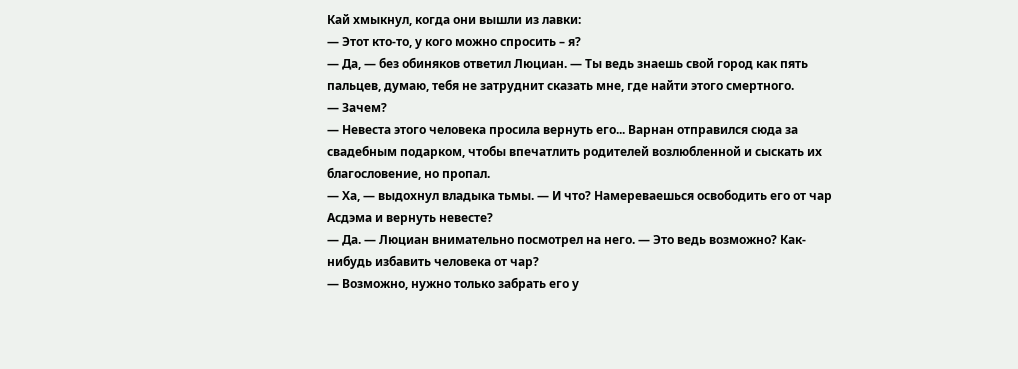Кай хмыкнул, когда они вышли из лавки:
— Этот кто-то, у кого можно спросить – я?
— Да, — без обиняков ответил Люциан. — Ты ведь знаешь свой город как пять пальцев, думаю, тебя не затруднит сказать мне, где найти этого смертного.
— Зачем?
— Невеста этого человека просила вернуть его... Варнан отправился сюда за свадебным подарком, чтобы впечатлить родителей возлюбленной и сыскать их благословение, но пропал.
— Ха, — выдохнул владыка тьмы. — И что? Намереваешься освободить его от чар Асдэма и вернуть невесте?
— Да. — Люциан внимательно посмотрел на него. — Это ведь возможно? Как-нибудь избавить человека от чар?
— Возможно, нужно только забрать его у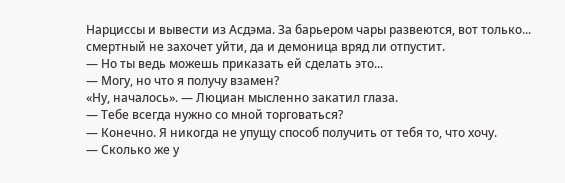Нарциссы и вывести из Асдэма. За барьером чары развеются, вот только... смертный не захочет уйти, да и демоница вряд ли отпустит.
— Но ты ведь можешь приказать ей сделать это...
— Могу, но что я получу взамен?
«Ну, началось». — Люциан мысленно закатил глаза.
— Тебе всегда нужно со мной торговаться?
— Конечно. Я никогда не упущу способ получить от тебя то, что хочу.
— Сколько же у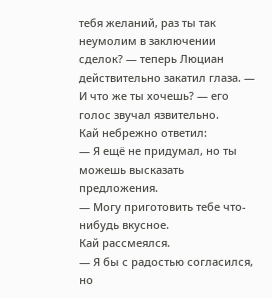тебя желаний, раз ты так неумолим в заключении сделок? — теперь Люциан действительно закатил глаза. — И что же ты хочешь? — его голос звучал язвительно.
Кай небрежно ответил:
— Я ещё не придумал, но ты можешь высказать предложения.
— Могу приготовить тебе что-нибудь вкусное.
Кай рассмеялся.
— Я бы с радостью согласился, но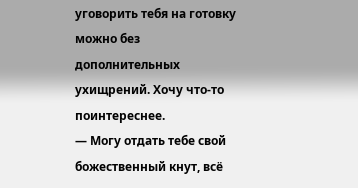уговорить тебя на готовку можно без дополнительных ухищрений. Хочу что-то поинтереснее.
— Могу отдать тебе свой божественный кнут, всё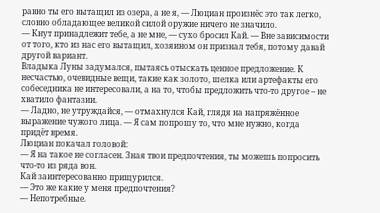равно ты его вытащил из озера, а не я, — Люциан произнёс это так легко, словно обладающее великой силой оружие ничего не значило.
— Кнут принадлежит тебе, а не мне, — сухо бросил Кай. — Вне зависимости от того, кто из нас его вытащил, хозяином он признал тебя, потому давай другой вариант.
Владыка Луны задумался, пытаясь отыскать ценное предложение. К несчастью, очевидные вещи, такие как золото, шелка или артефакты его собеседника не интересовали, а на то, чтобы предложить что-то другое – не хватило фантазии.
— Ладно, не утруждайся, — отмахнулся Кай, глядя на напряжённое выражение чужого лица. — Я сам попрошу то, что мне нужно, когда придёт время.
Люциан покачал головой:
— Я на такое не согласен. Зная твои предпочтения, ты можешь попросить что-то из ряда вон.
Кай заинтересованно прищурился.
— Это же какие у меня предпочтения?
— Непотребные.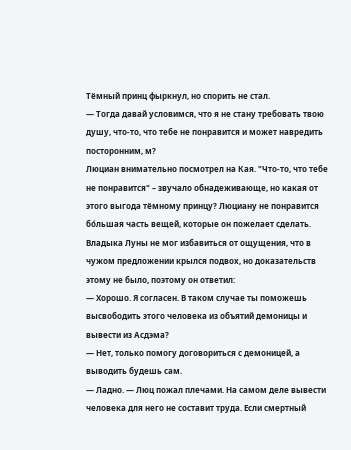Тёмный принц фыркнул, но спорить не стал.
— Тогда давай условимся, что я не стану требовать твою душу, что-то, что тебе не понравится и может навредить посторонним, м?
Люциан внимательно посмотрел на Кая. "Что-то, что тебе не понравится" – звучало обнадеживающе, но какая от этого выгода тёмному принцу? Люциану не понравится бо́льшая часть вещей, которые он пожелает сделать.
Владыка Луны не мог избавиться от ощущения, что в чужом предложении крылся подвох, но доказательств этому не было, поэтому он ответил:
— Хорошо. Я согласен. В таком случае ты поможешь высвободить этого человека из объятий демоницы и вывести из Асдэма?
— Нет, только помогу договориться с демоницей, а выводить будешь сам.
— Ладно. — Люц пожал плечами. На самом деле вывести человека для него не составит труда. Если смертный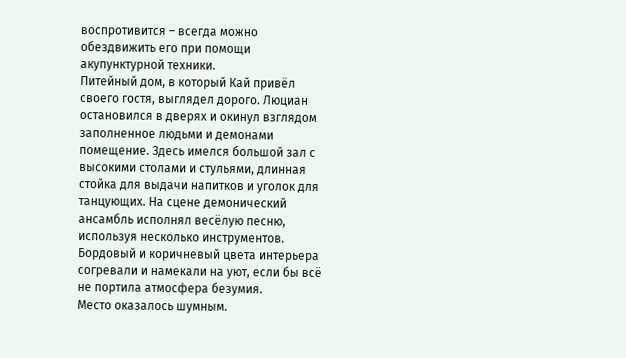воспротивится – всегда можно обездвижить его при помощи акупунктурной техники.
Питейный дом, в который Кай привёл своего гостя, выглядел дорого. Люциан остановился в дверях и окинул взглядом заполненное людьми и демонами помещение. Здесь имелся большой зал с высокими столами и стульями, длинная стойка для выдачи напитков и уголок для танцующих. На сцене демонический ансамбль исполнял весёлую песню, используя несколько инструментов. Бордовый и коричневый цвета интерьера согревали и намекали на уют, если бы всё не портила атмосфера безумия.
Место оказалось шумным.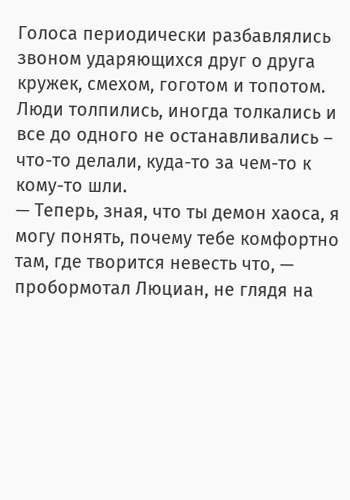Голоса периодически разбавлялись звоном ударяющихся друг о друга кружек, смехом, гоготом и топотом. Люди толпились, иногда толкались и все до одного не останавливались – что-то делали, куда-то за чем-то к кому-то шли.
— Теперь, зная, что ты демон хаоса, я могу понять, почему тебе комфортно там, где творится невесть что, — пробормотал Люциан, не глядя на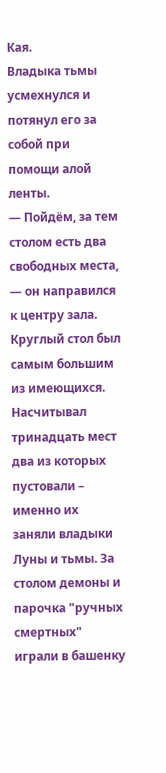Кая.
Владыка тьмы усмехнулся и потянул его за собой при помощи алой ленты.
— Пойдём, за тем столом есть два свободных места, — он направился к центру зала.
Круглый стол был самым большим из имеющихся. Насчитывал тринадцать мест два из которых пустовали – именно их заняли владыки Луны и тьмы. За столом демоны и парочка "ручных смертных" играли в башенку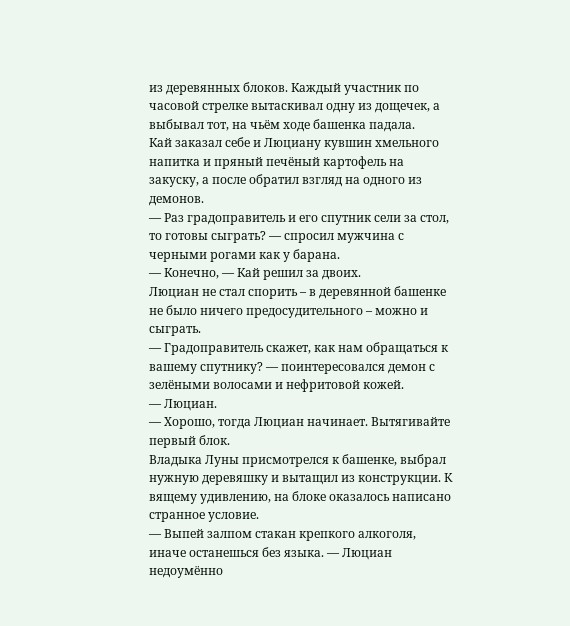из деревянных блоков. Каждый участник по часовой стрелке вытаскивал одну из дощечек, а выбывал тот, на чьём ходе башенка падала.
Кай заказал себе и Люциану кувшин хмельного напитка и пряный печёный картофель на закуску, а после обратил взгляд на одного из демонов.
— Раз градоправитель и его спутник сели за стол, то готовы сыграть? — спросил мужчина с черными рогами как у барана.
— Конечно, — Кай решил за двоих.
Люциан не стал спорить – в деревянной башенке не было ничего предосудительного – можно и сыграть.
— Градоправитель скажет, как нам обращаться к вашему спутнику? — поинтересовался демон с зелёными волосами и нефритовой кожей.
— Люциан.
— Хорошо, тогда Люциан начинает. Вытягивайте первый блок.
Владыка Луны присмотрелся к башенке, выбрал нужную деревяшку и вытащил из конструкции. К вящему удивлению, на блоке оказалось написано странное условие.
— Выпей залпом стакан крепкого алкоголя, иначе останешься без языка. — Люциан недоумённо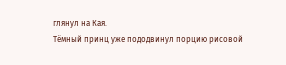глянул на Кая.
Тёмный принц уже пододвинул порцию рисовой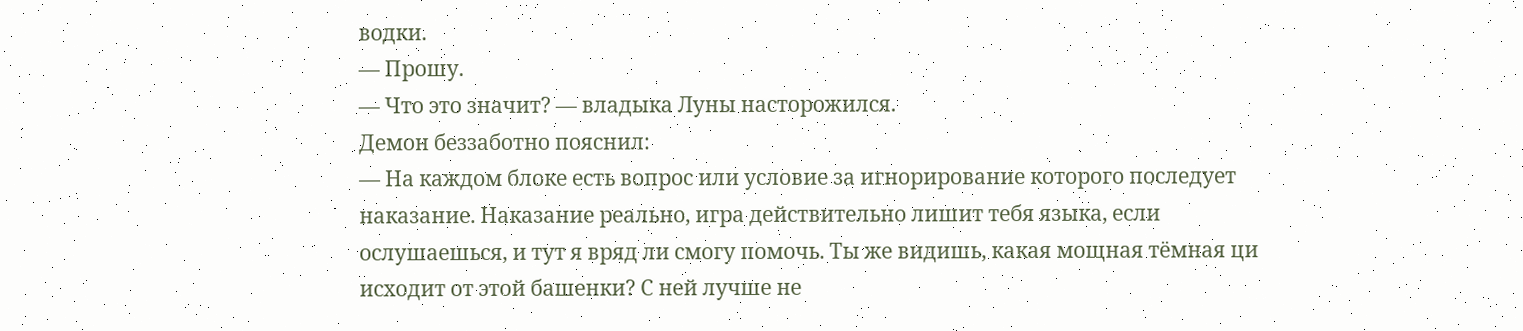водки.
— Прошу.
— Что это значит? — владыка Луны насторожился.
Демон беззаботно пояснил:
— На каждом блоке есть вопрос или условие за игнорирование которого последует наказание. Наказание реально, игра действительно лишит тебя языка, если ослушаешься, и тут я вряд ли смогу помочь. Ты же видишь, какая мощная тёмная ци исходит от этой башенки? С ней лучше не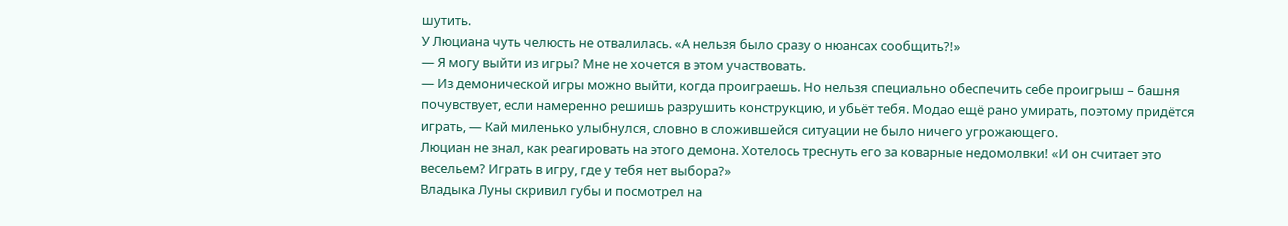шутить.
У Люциана чуть челюсть не отвалилась. «А нельзя было сразу о нюансах сообщить?!»
— Я могу выйти из игры? Мне не хочется в этом участвовать.
— Из демонической игры можно выйти, когда проиграешь. Но нельзя специально обеспечить себе проигрыш – башня почувствует, если намеренно решишь разрушить конструкцию, и убьёт тебя. Модао ещё рано умирать, поэтому придётся играть, — Кай миленько улыбнулся, словно в сложившейся ситуации не было ничего угрожающего.
Люциан не знал, как реагировать на этого демона. Хотелось треснуть его за коварные недомолвки! «И он считает это весельем? Играть в игру, где у тебя нет выбора?»
Владыка Луны скривил губы и посмотрел на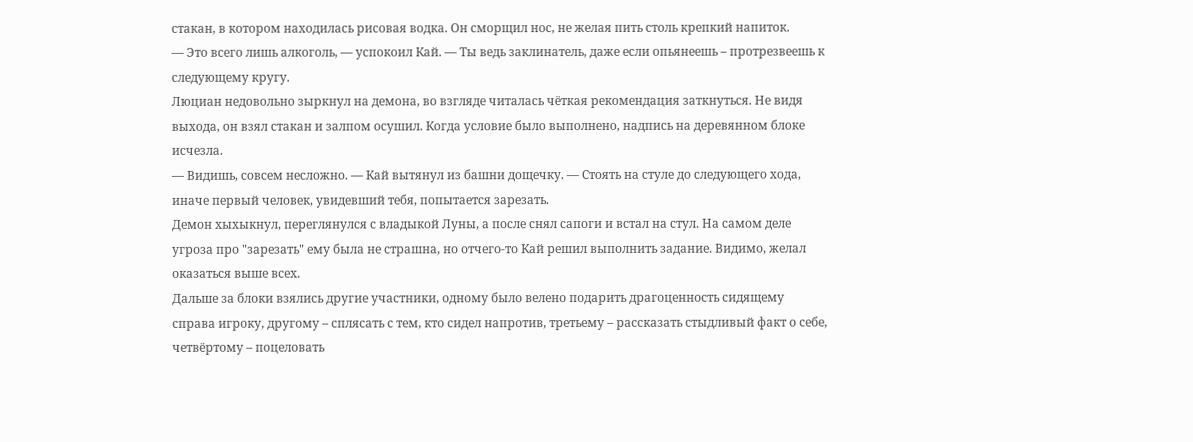стакан, в котором находилась рисовая водка. Он сморщил нос, не желая пить столь крепкий напиток.
— Это всего лишь алкоголь, — успокоил Кай. — Ты ведь заклинатель, даже если опьянеешь – протрезвеешь к следующему кругу.
Люциан недовольно зыркнул на демона, во взгляде читалась чёткая рекомендация заткнуться. Не видя выхода, он взял стакан и залпом осушил. Когда условие было выполнено, надпись на деревянном блоке исчезла.
— Видишь, совсем несложно. — Кай вытянул из башни дощечку. — Стоять на стуле до следующего хода, иначе первый человек, увидевший тебя, попытается зарезать.
Демон хыхыкнул, переглянулся с владыкой Луны, а после снял сапоги и встал на стул. На самом деле угроза про "зарезать" ему была не страшна, но отчего-то Кай решил выполнить задание. Видимо, желал оказаться выше всех.
Дальше за блоки взялись другие участники, одному было велено подарить драгоценность сидящему справа игроку, другому – сплясать с тем, кто сидел напротив, третьему – рассказать стыдливый факт о себе, четвёртому – поцеловать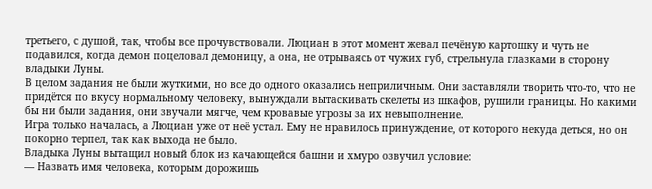третьего, с душой, так, чтобы все прочувствовали. Люциан в этот момент жевал печёную картошку и чуть не подавился, когда демон поцеловал демоницу, а она, не отрываясь от чужих губ, стрельнула глазками в сторону владыки Луны.
В целом задания не были жуткими, но все до одного оказались неприличным. Они заставляли творить что-то, что не придётся по вкусу нормальному человеку, вынуждали вытаскивать скелеты из шкафов, рушили границы. Но какими бы ни были задания, они звучали мягче, чем кровавые угрозы за их невыполнение.
Игра только началась, а Люциан уже от неё устал. Ему не нравилось принуждение, от которого некуда деться, но он покорно терпел, так как выхода не было.
Владыка Луны вытащил новый блок из качающейся башни и хмуро озвучил условие:
— Назвать имя человека, которым дорожишь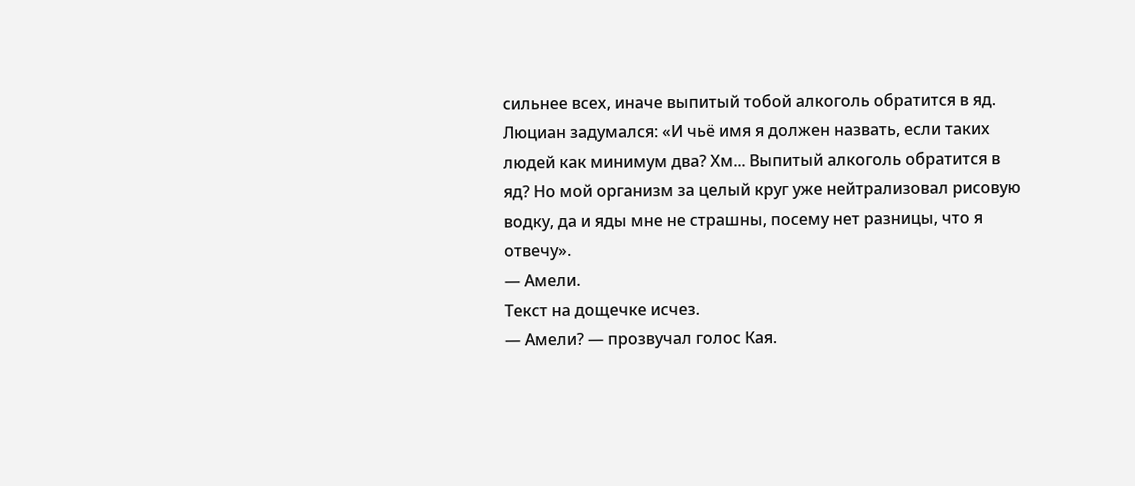сильнее всех, иначе выпитый тобой алкоголь обратится в яд.
Люциан задумался: «И чьё имя я должен назвать, если таких людей как минимум два? Хм... Выпитый алкоголь обратится в яд? Но мой организм за целый круг уже нейтрализовал рисовую водку, да и яды мне не страшны, посему нет разницы, что я отвечу».
— Амели.
Текст на дощечке исчез.
— Амели? — прозвучал голос Кая.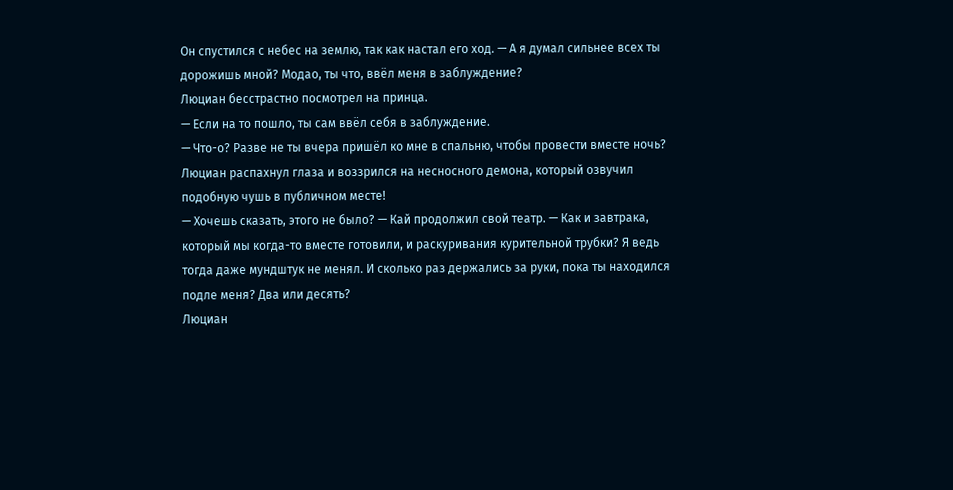Он спустился с небес на землю, так как настал его ход. — А я думал сильнее всех ты дорожишь мной? Модао, ты что, ввёл меня в заблуждение?
Люциан бесстрастно посмотрел на принца.
— Если на то пошло, ты сам ввёл себя в заблуждение.
— Что-о? Разве не ты вчера пришёл ко мне в спальню, чтобы провести вместе ночь?
Люциан распахнул глаза и воззрился на несносного демона, который озвучил подобную чушь в публичном месте!
— Хочешь сказать, этого не было? — Кай продолжил свой театр. — Как и завтрака, который мы когда-то вместе готовили, и раскуривания курительной трубки? Я ведь тогда даже мундштук не менял. И сколько раз держались за руки, пока ты находился подле меня? Два или десять?
Люциан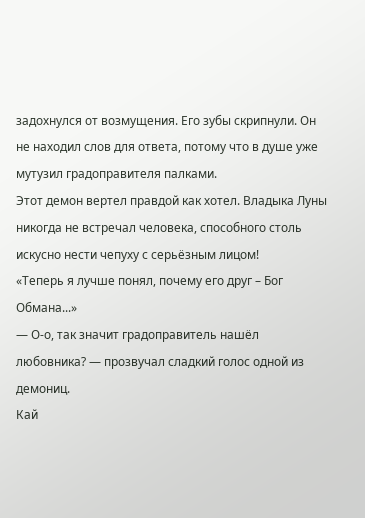задохнулся от возмущения. Его зубы скрипнули. Он не находил слов для ответа, потому что в душе уже мутузил градоправителя палками.
Этот демон вертел правдой как хотел. Владыка Луны никогда не встречал человека, способного столь искусно нести чепуху с серьёзным лицом!
«Теперь я лучше понял, почему его друг – Бог Обмана...»
— О-о, так значит градоправитель нашёл любовника? — прозвучал сладкий голос одной из демониц.
Кай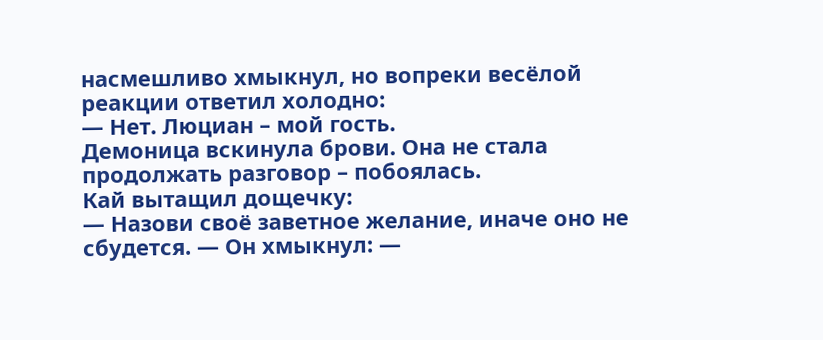насмешливо хмыкнул, но вопреки весёлой реакции ответил холодно:
— Нет. Люциан – мой гость.
Демоница вскинула брови. Она не стала продолжать разговор – побоялась.
Кай вытащил дощечку:
— Назови своё заветное желание, иначе оно не сбудется. — Он хмыкнул: —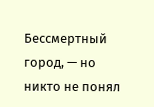Бессмертный город, — но никто не понял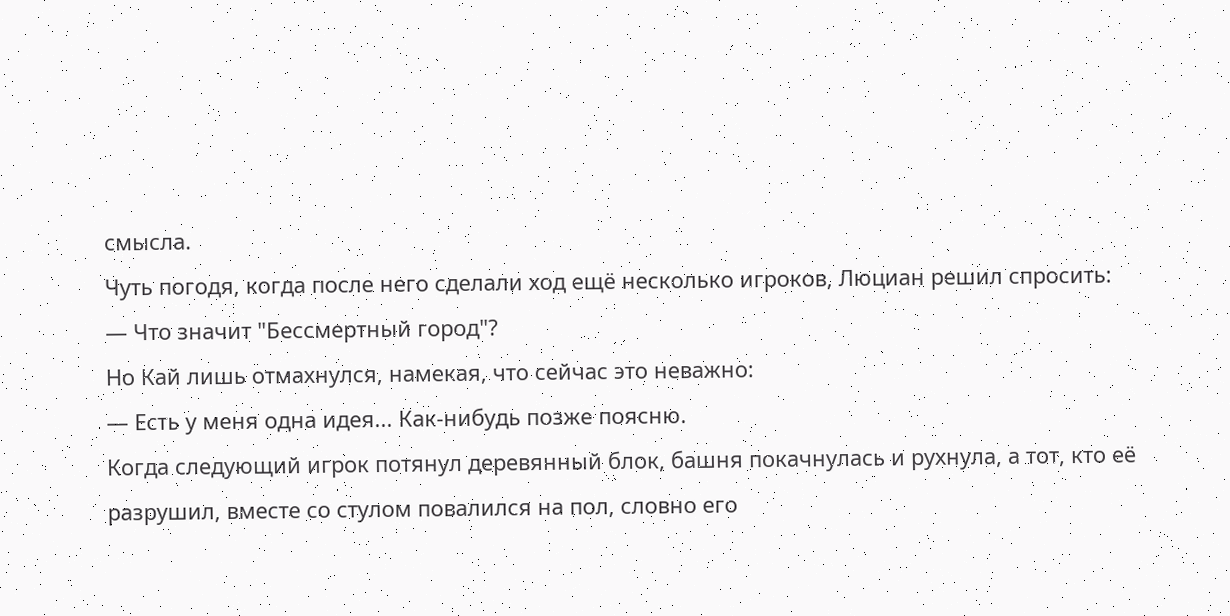смысла.
Чуть погодя, когда после него сделали ход ещё несколько игроков, Люциан решил спросить:
— Что значит "Бессмертный город"?
Но Кай лишь отмахнулся, намекая, что сейчас это неважно:
— Есть у меня одна идея... Как-нибудь позже поясню.
Когда следующий игрок потянул деревянный блок, башня покачнулась и рухнула, а тот, кто её разрушил, вместе со стулом повалился на пол, словно его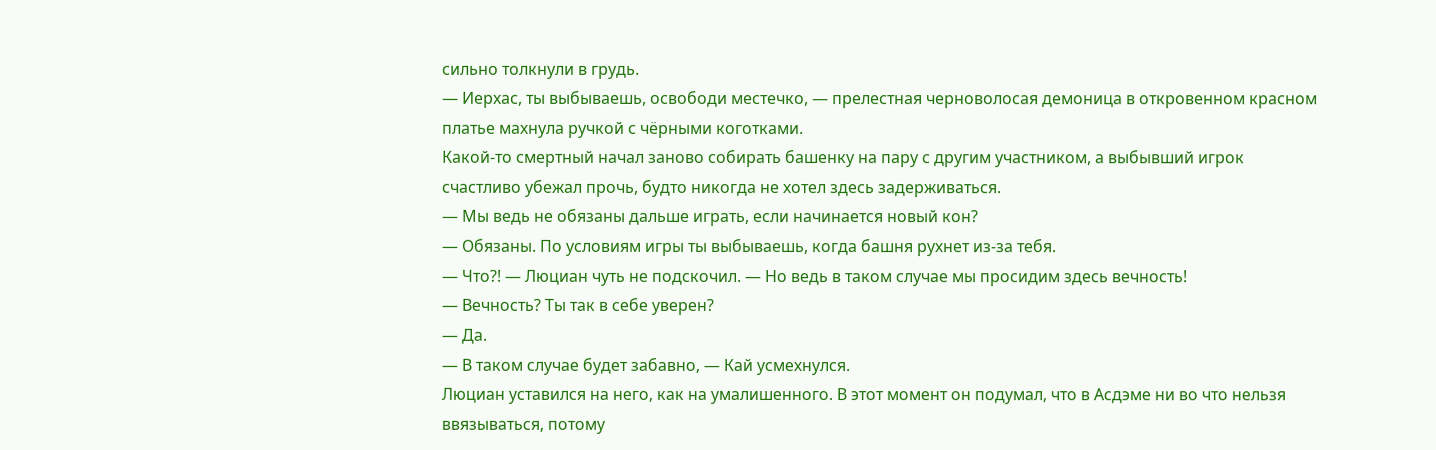сильно толкнули в грудь.
— Иерхас, ты выбываешь, освободи местечко, — прелестная черноволосая демоница в откровенном красном платье махнула ручкой с чёрными коготками.
Какой-то смертный начал заново собирать башенку на пару с другим участником, а выбывший игрок счастливо убежал прочь, будто никогда не хотел здесь задерживаться.
— Мы ведь не обязаны дальше играть, если начинается новый кон?
— Обязаны. По условиям игры ты выбываешь, когда башня рухнет из-за тебя.
— Что?! — Люциан чуть не подскочил. — Но ведь в таком случае мы просидим здесь вечность!
— Вечность? Ты так в себе уверен?
— Да.
— В таком случае будет забавно, — Кай усмехнулся.
Люциан уставился на него, как на умалишенного. В этот момент он подумал, что в Асдэме ни во что нельзя ввязываться, потому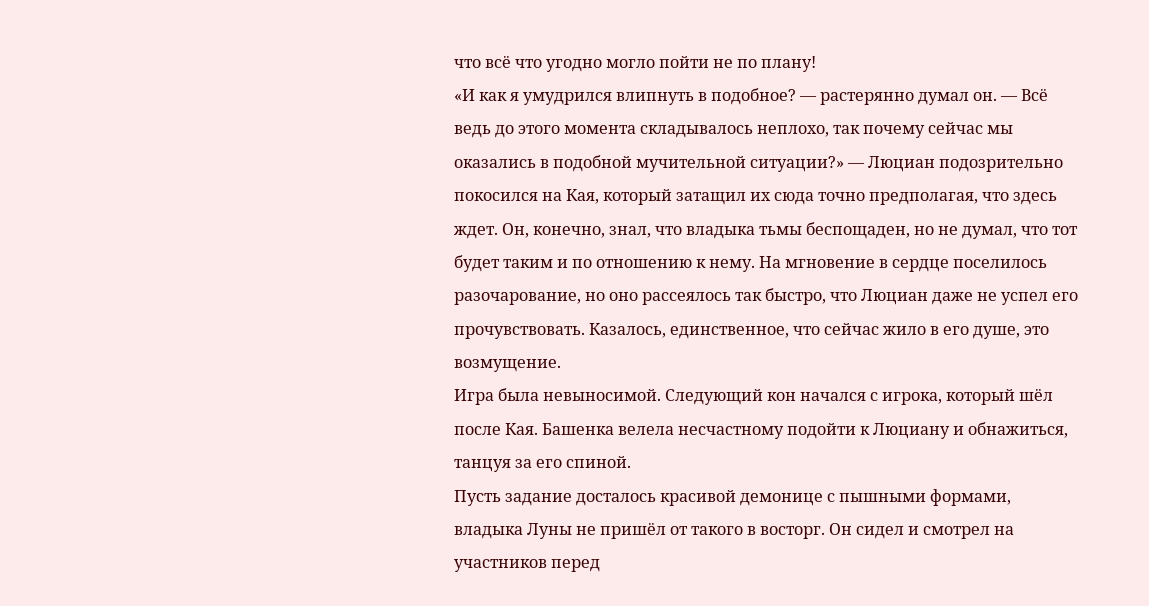что всё что угодно могло пойти не по плану!
«И как я умудрился влипнуть в подобное? — растерянно думал он. — Всё ведь до этого момента складывалось неплохо, так почему сейчас мы оказались в подобной мучительной ситуации?» — Люциан подозрительно покосился на Кая, который затащил их сюда точно предполагая, что здесь ждет. Он, конечно, знал, что владыка тьмы беспощаден, но не думал, что тот будет таким и по отношению к нему. На мгновение в сердце поселилось разочарование, но оно рассеялось так быстро, что Люциан даже не успел его прочувствовать. Казалось, единственное, что сейчас жило в его душе, это возмущение.
Игра была невыносимой. Следующий кон начался с игрока, который шёл после Кая. Башенка велела несчастному подойти к Люциану и обнажиться, танцуя за его спиной.
Пусть задание досталось красивой демонице с пышными формами, владыка Луны не пришёл от такого в восторг. Он сидел и смотрел на участников перед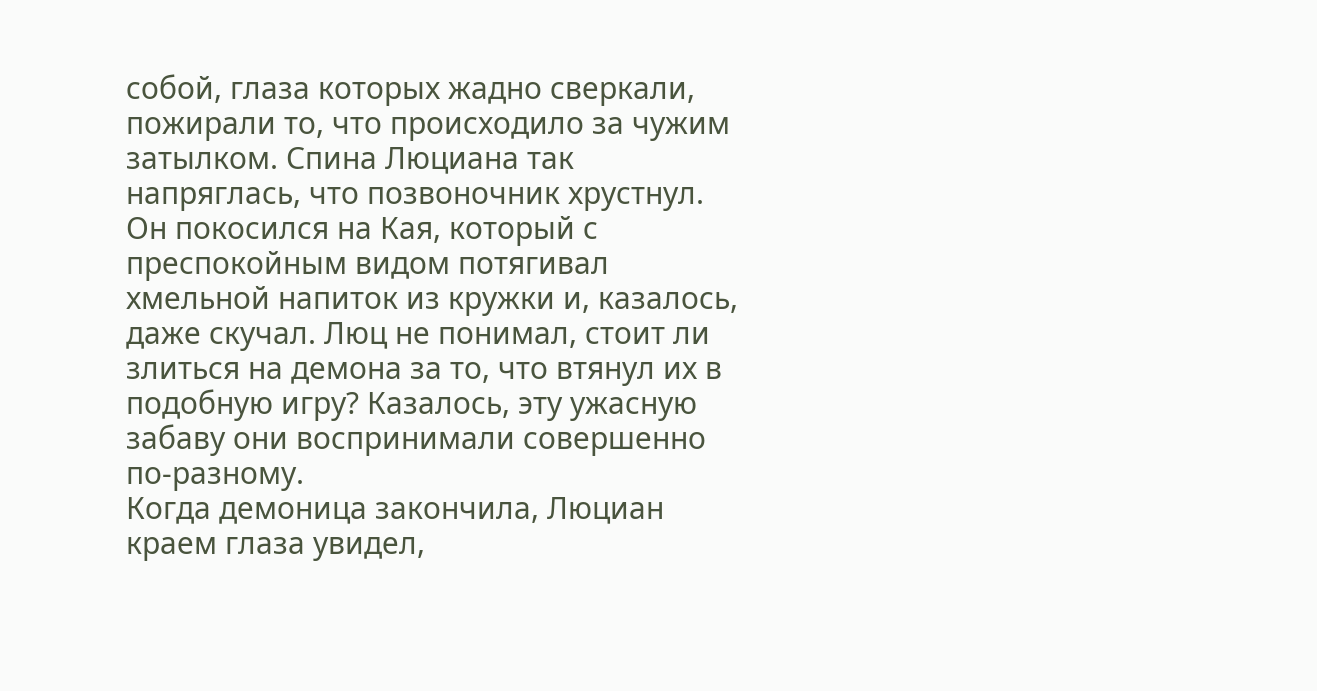собой, глаза которых жадно сверкали, пожирали то, что происходило за чужим затылком. Спина Люциана так напряглась, что позвоночник хрустнул. Он покосился на Кая, который с преспокойным видом потягивал хмельной напиток из кружки и, казалось, даже скучал. Люц не понимал, стоит ли злиться на демона за то, что втянул их в подобную игру? Казалось, эту ужасную забаву они воспринимали совершенно по-разному.
Когда демоница закончила, Люциан краем глаза увидел,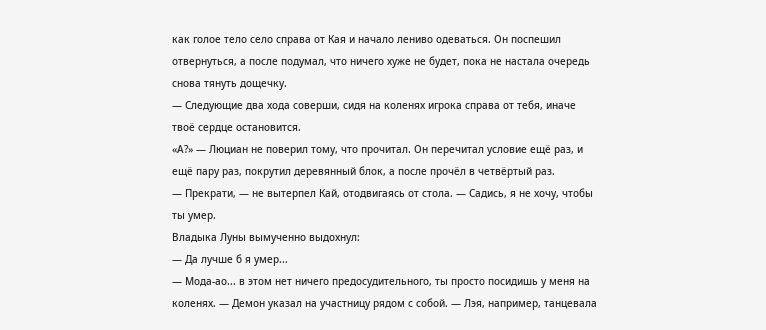как голое тело село справа от Кая и начало лениво одеваться. Он поспешил отвернуться, а после подумал, что ничего хуже не будет, пока не настала очередь снова тянуть дощечку.
— Следующие два хода соверши, сидя на коленях игрока справа от тебя, иначе твоё сердце остановится.
«А?» — Люциан не поверил тому, что прочитал. Он перечитал условие ещё раз, и ещё пару раз, покрутил деревянный блок, а после прочёл в четвёртый раз.
— Прекрати, — не вытерпел Кай, отодвигаясь от стола. — Садись, я не хочу, чтобы ты умер.
Владыка Луны вымученно выдохнул:
— Да лучше б я умер...
— Мода-ао... в этом нет ничего предосудительного, ты просто посидишь у меня на коленях. — Демон указал на участницу рядом с собой. — Лэя, например, танцевала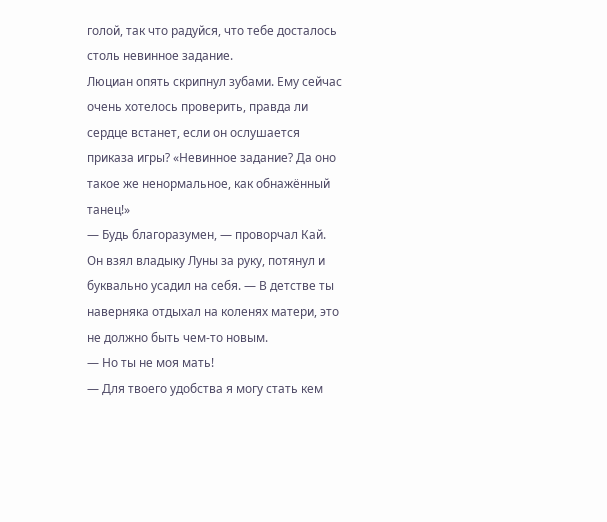голой, так что радуйся, что тебе досталось столь невинное задание.
Люциан опять скрипнул зубами. Ему сейчас очень хотелось проверить, правда ли сердце встанет, если он ослушается приказа игры? «Невинное задание? Да оно такое же ненормальное, как обнажённый танец!»
— Будь благоразумен, — проворчал Кай. Он взял владыку Луны за руку, потянул и буквально усадил на себя. — В детстве ты наверняка отдыхал на коленях матери, это не должно быть чем-то новым.
— Но ты не моя мать!
— Для твоего удобства я могу стать кем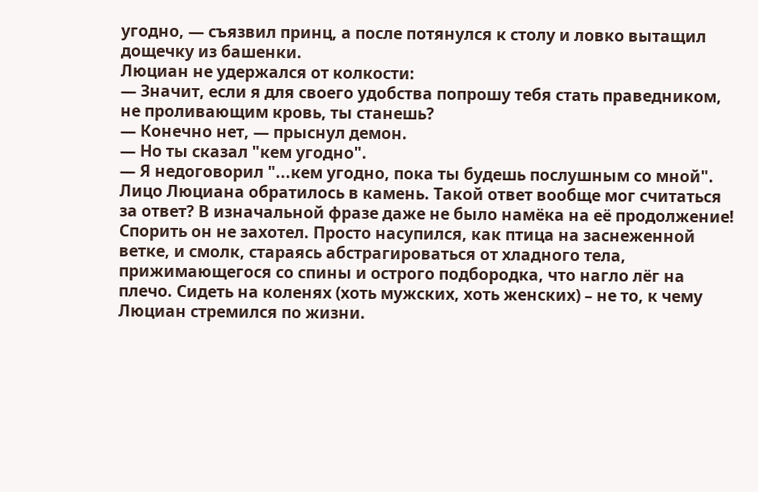угодно, — съязвил принц, а после потянулся к столу и ловко вытащил дощечку из башенки.
Люциан не удержался от колкости:
— Значит, если я для своего удобства попрошу тебя стать праведником, не проливающим кровь, ты станешь?
— Конечно нет, — прыснул демон.
— Но ты сказал "кем угодно".
— Я недоговорил "...кем угодно, пока ты будешь послушным со мной".
Лицо Люциана обратилось в камень. Такой ответ вообще мог считаться за ответ? В изначальной фразе даже не было намёка на её продолжение!
Спорить он не захотел. Просто насупился, как птица на заснеженной ветке, и смолк, стараясь абстрагироваться от хладного тела, прижимающегося со спины и острого подбородка, что нагло лёг на плечо. Сидеть на коленях (хоть мужских, хоть женских) – не то, к чему Люциан стремился по жизни.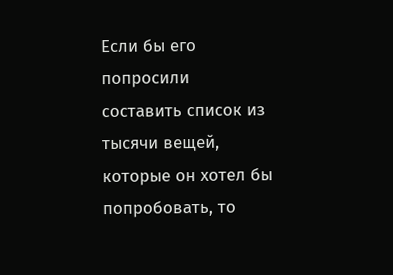Если бы его попросили составить список из тысячи вещей, которые он хотел бы попробовать, то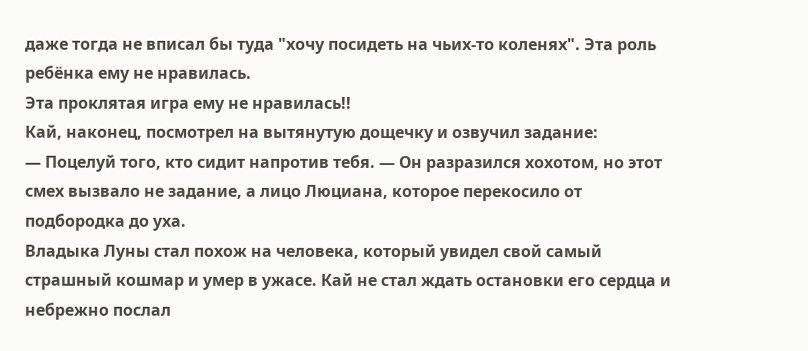даже тогда не вписал бы туда "хочу посидеть на чьих-то коленях". Эта роль ребёнка ему не нравилась.
Эта проклятая игра ему не нравилась!!
Кай, наконец, посмотрел на вытянутую дощечку и озвучил задание:
— Поцелуй того, кто сидит напротив тебя. — Он разразился хохотом, но этот смех вызвало не задание, а лицо Люциана, которое перекосило от подбородка до уха.
Владыка Луны стал похож на человека, который увидел свой самый страшный кошмар и умер в ужасе. Кай не стал ждать остановки его сердца и небрежно послал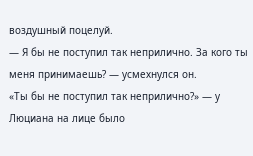воздушный поцелуй.
— Я бы не поступил так неприлично. За кого ты меня принимаешь? — усмехнулся он.
«Ты бы не поступил так неприлично?» — у Люциана на лице было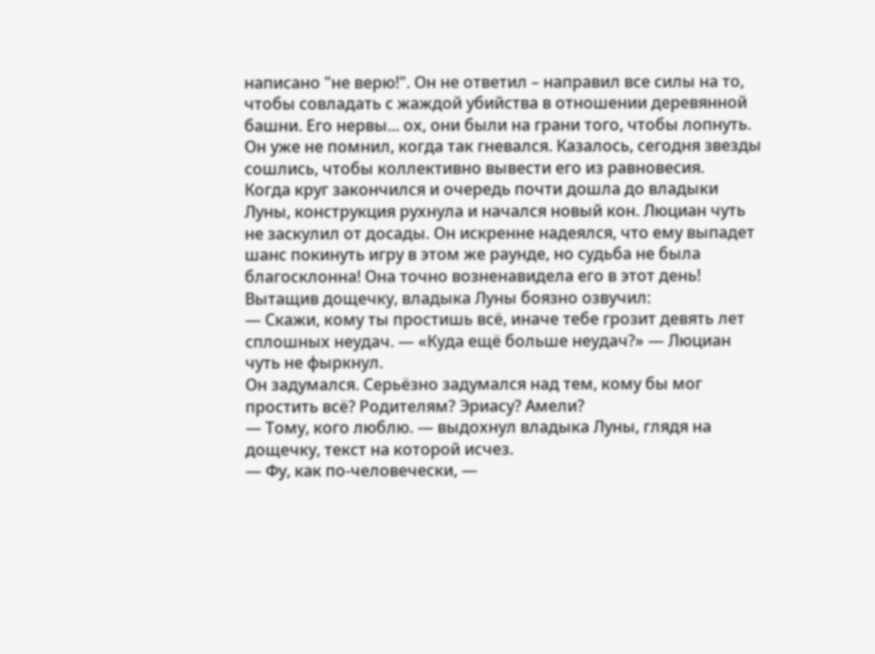написано "не верю!". Он не ответил – направил все силы на то, чтобы совладать с жаждой убийства в отношении деревянной башни. Его нервы... ох, они были на грани того, чтобы лопнуть. Он уже не помнил, когда так гневался. Казалось, сегодня звезды сошлись, чтобы коллективно вывести его из равновесия.
Когда круг закончился и очередь почти дошла до владыки Луны, конструкция рухнула и начался новый кон. Люциан чуть не заскулил от досады. Он искренне надеялся, что ему выпадет шанс покинуть игру в этом же раунде, но судьба не была благосклонна! Она точно возненавидела его в этот день!
Вытащив дощечку, владыка Луны боязно озвучил:
— Скажи, кому ты простишь всё, иначе тебе грозит девять лет сплошных неудач. — «Куда ещё больше неудач?» — Люциан чуть не фыркнул.
Он задумался. Серьёзно задумался над тем, кому бы мог простить всё? Родителям? Эриасу? Амели?
— Тому, кого люблю. — выдохнул владыка Луны, глядя на дощечку, текст на которой исчез.
— Фу, как по-человечески, —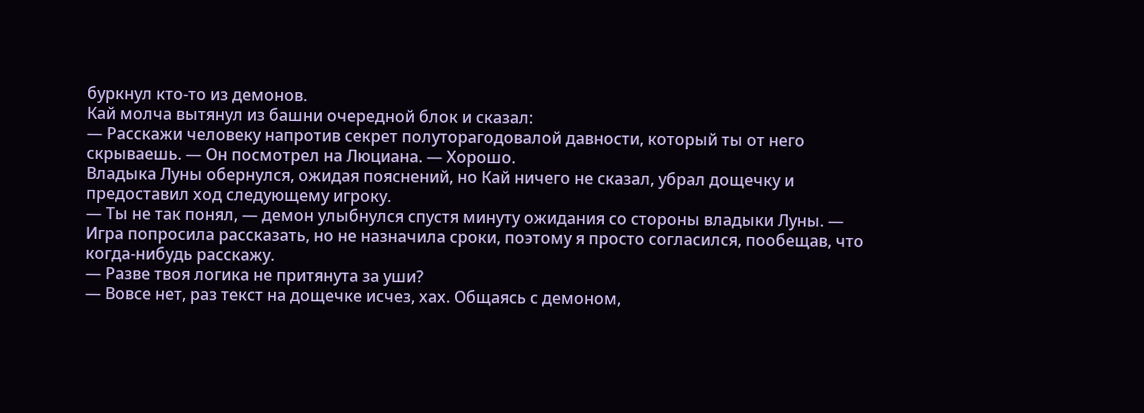буркнул кто-то из демонов.
Кай молча вытянул из башни очередной блок и сказал:
— Расскажи человеку напротив секрет полуторагодовалой давности, который ты от него скрываешь. — Он посмотрел на Люциана. — Хорошо.
Владыка Луны обернулся, ожидая пояснений, но Кай ничего не сказал, убрал дощечку и предоставил ход следующему игроку.
— Ты не так понял, — демон улыбнулся спустя минуту ожидания со стороны владыки Луны. — Игра попросила рассказать, но не назначила сроки, поэтому я просто согласился, пообещав, что когда-нибудь расскажу.
— Разве твоя логика не притянута за уши?
— Вовсе нет, раз текст на дощечке исчез, хах. Общаясь с демоном,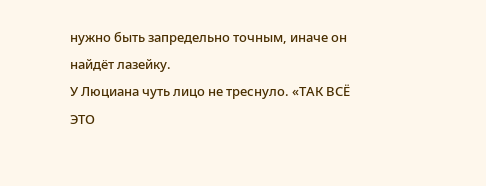нужно быть запредельно точным, иначе он найдёт лазейку.
У Люциана чуть лицо не треснуло. «ТАК ВСЁ ЭТО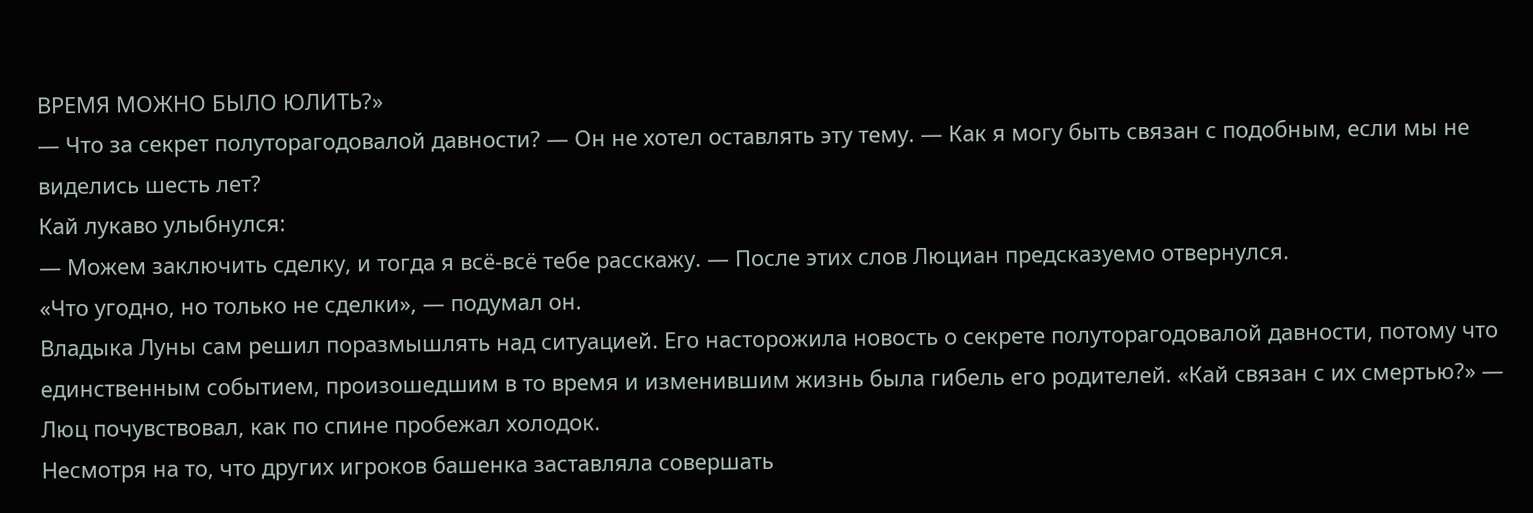ВРЕМЯ МОЖНО БЫЛО ЮЛИТЬ?»
— Что за секрет полуторагодовалой давности? — Он не хотел оставлять эту тему. — Как я могу быть связан с подобным, если мы не виделись шесть лет?
Кай лукаво улыбнулся:
— Можем заключить сделку, и тогда я всё-всё тебе расскажу. — После этих слов Люциан предсказуемо отвернулся.
«Что угодно, но только не сделки», — подумал он.
Владыка Луны сам решил поразмышлять над ситуацией. Его насторожила новость о секрете полуторагодовалой давности, потому что единственным событием, произошедшим в то время и изменившим жизнь была гибель его родителей. «Кай связан с их смертью?» — Люц почувствовал, как по спине пробежал холодок.
Несмотря на то, что других игроков башенка заставляла совершать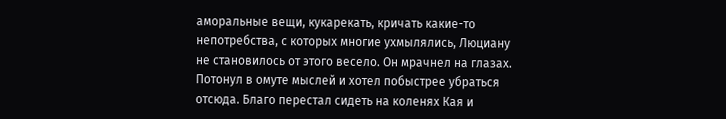аморальные вещи, кукарекать, кричать какие-то непотребства, с которых многие ухмылялись, Люциану не становилось от этого весело. Он мрачнел на глазах. Потонул в омуте мыслей и хотел побыстрее убраться отсюда. Благо перестал сидеть на коленях Кая и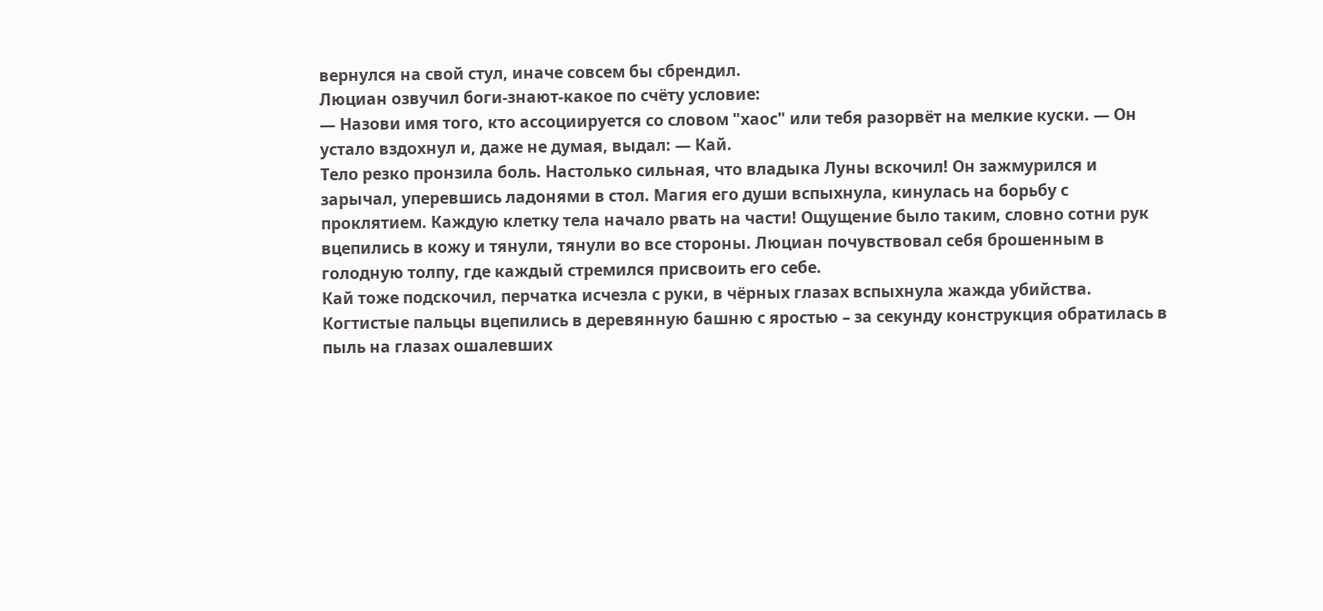вернулся на свой стул, иначе совсем бы сбрендил.
Люциан озвучил боги-знают-какое по счёту условие:
— Назови имя того, кто ассоциируется со словом "хаос" или тебя разорвёт на мелкие куски. — Он устало вздохнул и, даже не думая, выдал: — Кай.
Тело резко пронзила боль. Настолько сильная, что владыка Луны вскочил! Он зажмурился и зарычал, уперевшись ладонями в стол. Магия его души вспыхнула, кинулась на борьбу с проклятием. Каждую клетку тела начало рвать на части! Ощущение было таким, словно сотни рук вцепились в кожу и тянули, тянули во все стороны. Люциан почувствовал себя брошенным в голодную толпу, где каждый стремился присвоить его себе.
Кай тоже подскочил, перчатка исчезла с руки, в чёрных глазах вспыхнула жажда убийства. Когтистые пальцы вцепились в деревянную башню с яростью – за секунду конструкция обратилась в пыль на глазах ошалевших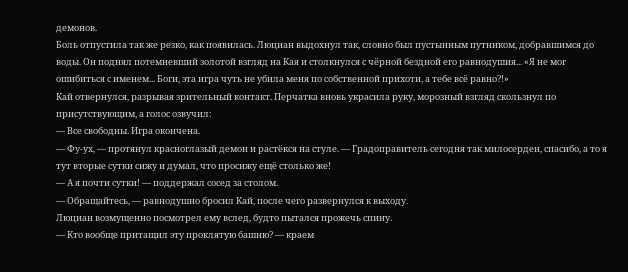демонов.
Боль отпустила так же резко, как появилась. Люциан выдохнул так, словно был пустынным путником, добравшимся до воды. Он поднял потемневший золотой взгляд на Кая и столкнулся с чёрной бездной его равнодушия... «Я не мог ошибиться с именем... Боги, эта игра чуть не убила меня по собственной прихоти, а тебе всё равно?!»
Кай отвернулся, разрывая зрительный контакт. Перчатка вновь украсила руку, морозный взгляд скользнул по присутствующим, а голос озвучил:
— Все свободны. Игра окончена.
— Фу-ух, — протянул красноглазый демон и растёкся на стуле. — Градоправитель сегодня так милосерден, спасибо, а то я тут вторые сутки сижу и думал, что просижу ещё столько же!
— А я почти сутки! — поддержал сосед за столом.
— Обращайтесь, — равнодушно бросил Кай, после чего развернулся к выходу.
Люциан возмущенно посмотрел ему вслед, будто пытался прожечь спину.
— Кто вообще притащил эту проклятую башню? — краем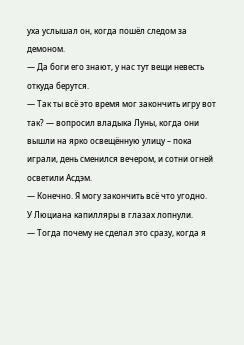уха услышал он, когда пошёл следом за демоном.
— Да боги его знают, у нас тут вещи невесть откуда берутся.
— Так ты всё это время мог закончить игру вот так? — вопросил владыка Луны, когда они вышли на ярко освещённую улицу – пока играли, день сменился вечером, и сотни огней осветили Асдэм.
— Конечно. Я могу закончить всё что угодно.
У Люциана капилляры в глазах лопнули.
— Тогда почему не сделал это сразу, когда я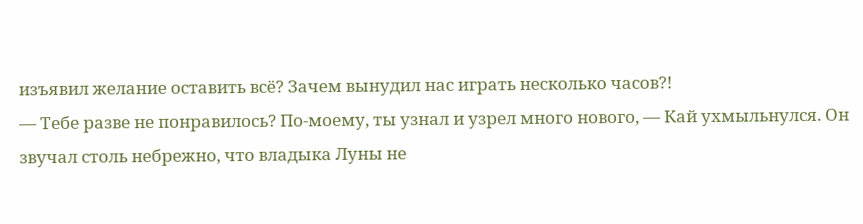изъявил желание оставить всё? Зачем вынудил нас играть несколько часов?!
— Тебе разве не понравилось? По-моему, ты узнал и узрел много нового, — Кай ухмыльнулся. Он звучал столь небрежно, что владыка Луны не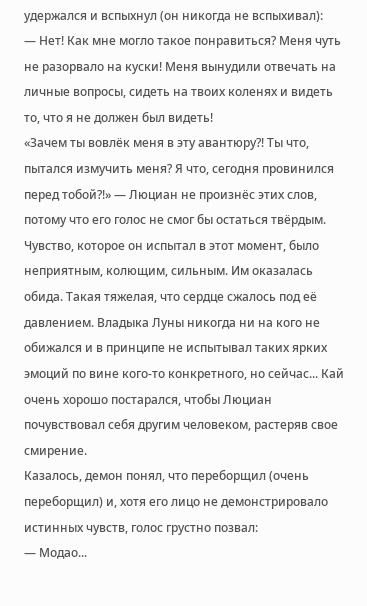удержался и вспыхнул (он никогда не вспыхивал):
— Нет! Как мне могло такое понравиться? Меня чуть не разорвало на куски! Меня вынудили отвечать на личные вопросы, сидеть на твоих коленях и видеть то, что я не должен был видеть!
«Зачем ты вовлёк меня в эту авантюру?! Ты что, пытался измучить меня? Я что, сегодня провинился перед тобой?!» — Люциан не произнёс этих слов, потому что его голос не смог бы остаться твёрдым. Чувство, которое он испытал в этот момент, было неприятным, колющим, сильным. Им оказалась обида. Такая тяжелая, что сердце сжалось под её давлением. Владыка Луны никогда ни на кого не обижался и в принципе не испытывал таких ярких эмоций по вине кого-то конкретного, но сейчас... Кай очень хорошо постарался, чтобы Люциан почувствовал себя другим человеком, растеряв свое смирение.
Казалось, демон понял, что переборщил (очень переборщил) и, хотя его лицо не демонстрировало истинных чувств, голос грустно позвал:
— Модао...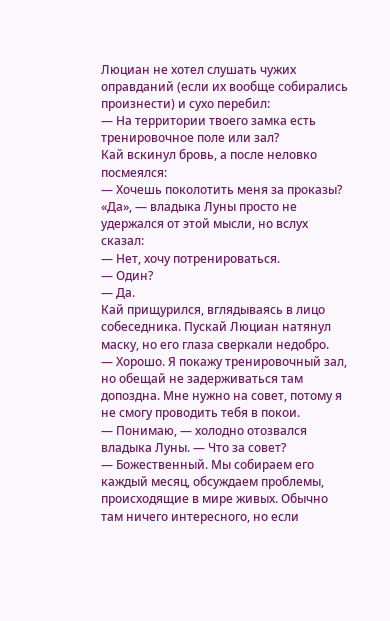Люциан не хотел слушать чужих оправданий (если их вообще собирались произнести) и сухо перебил:
— На территории твоего замка есть тренировочное поле или зал?
Кай вскинул бровь, а после неловко посмеялся:
— Хочешь поколотить меня за проказы?
«Да», — владыка Луны просто не удержался от этой мысли, но вслух сказал:
— Нет, хочу потренироваться.
— Один?
— Да.
Кай прищурился, вглядываясь в лицо собеседника. Пускай Люциан натянул маску, но его глаза сверкали недобро.
— Хорошо. Я покажу тренировочный зал, но обещай не задерживаться там допоздна. Мне нужно на совет, потому я не смогу проводить тебя в покои.
— Понимаю, — холодно отозвался владыка Луны. — Что за совет?
— Божественный. Мы собираем его каждый месяц, обсуждаем проблемы, происходящие в мире живых. Обычно там ничего интересного, но если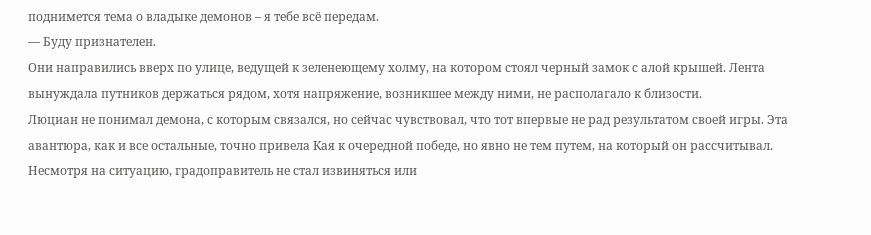поднимется тема о владыке демонов – я тебе всё передам.
— Буду признателен.
Они направились вверх по улице, ведущей к зеленеющему холму, на котором стоял черный замок с алой крышей. Лента вынуждала путников держаться рядом, хотя напряжение, возникшее между ними, не располагало к близости.
Люциан не понимал демона, с которым связался, но сейчас чувствовал, что тот впервые не рад результатом своей игры. Эта авантюра, как и все остальные, точно привела Кая к очередной победе, но явно не тем путем, на который он рассчитывал.
Несмотря на ситуацию, градоправитель не стал извиняться или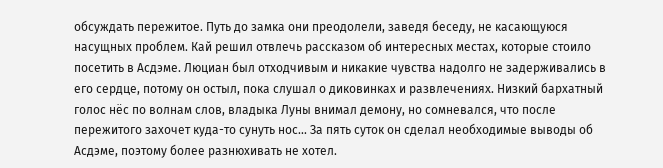обсуждать пережитое. Путь до замка они преодолели, заведя беседу, не касающуюся насущных проблем. Кай решил отвлечь рассказом об интересных местах, которые стоило посетить в Асдэме. Люциан был отходчивым и никакие чувства надолго не задерживались в его сердце, потому он остыл, пока слушал о диковинках и развлечениях. Низкий бархатный голос нёс по волнам слов, владыка Луны внимал демону, но сомневался, что после пережитого захочет куда-то сунуть нос... За пять суток он сделал необходимые выводы об Асдэме, поэтому более разнюхивать не хотел.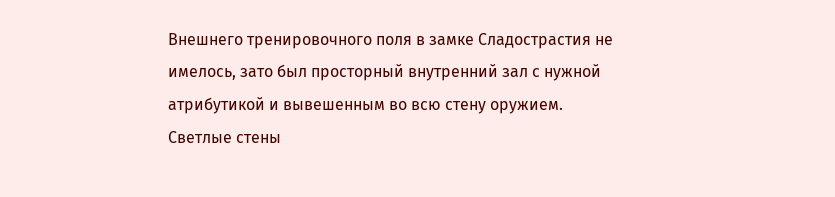Внешнего тренировочного поля в замке Сладострастия не имелось, зато был просторный внутренний зал с нужной атрибутикой и вывешенным во всю стену оружием. Светлые стены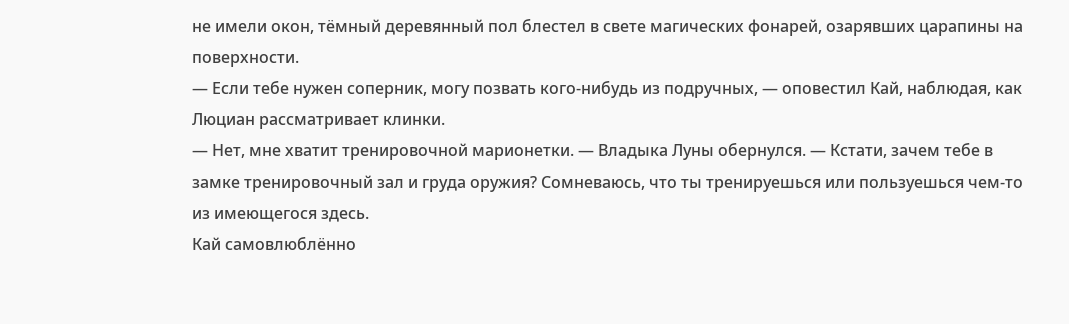не имели окон, тёмный деревянный пол блестел в свете магических фонарей, озарявших царапины на поверхности.
— Если тебе нужен соперник, могу позвать кого-нибудь из подручных, — оповестил Кай, наблюдая, как Люциан рассматривает клинки.
— Нет, мне хватит тренировочной марионетки. — Владыка Луны обернулся. — Кстати, зачем тебе в замке тренировочный зал и груда оружия? Сомневаюсь, что ты тренируешься или пользуешься чем-то из имеющегося здесь.
Кай самовлюблённо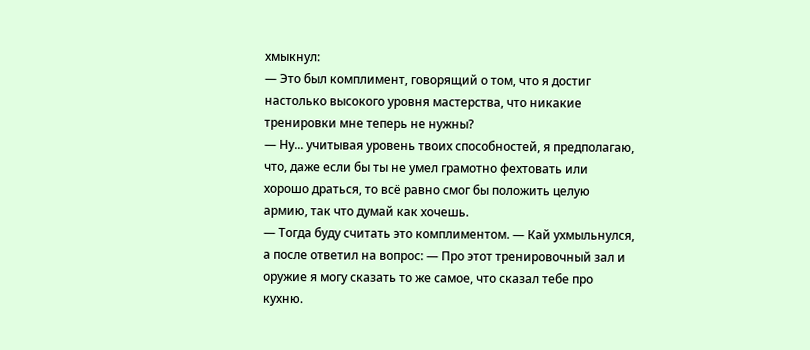хмыкнул:
— Это был комплимент, говорящий о том, что я достиг настолько высокого уровня мастерства, что никакие тренировки мне теперь не нужны?
— Ну... учитывая уровень твоих способностей, я предполагаю, что, даже если бы ты не умел грамотно фехтовать или хорошо драться, то всё равно смог бы положить целую армию, так что думай как хочешь.
— Тогда буду считать это комплиментом. — Кай ухмыльнулся, а после ответил на вопрос: — Про этот тренировочный зал и оружие я могу сказать то же самое, что сказал тебе про кухню.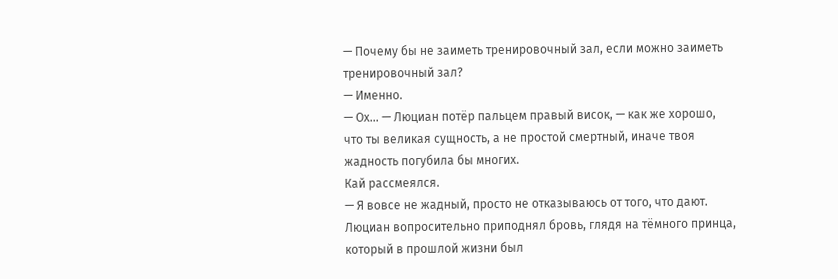— Почему бы не заиметь тренировочный зал, если можно заиметь тренировочный зал?
— Именно.
— Ох... — Люциан потёр пальцем правый висок, — как же хорошо, что ты великая сущность, а не простой смертный, иначе твоя жадность погубила бы многих.
Кай рассмеялся.
— Я вовсе не жадный, просто не отказываюсь от того, что дают.
Люциан вопросительно приподнял бровь, глядя на тёмного принца, который в прошлой жизни был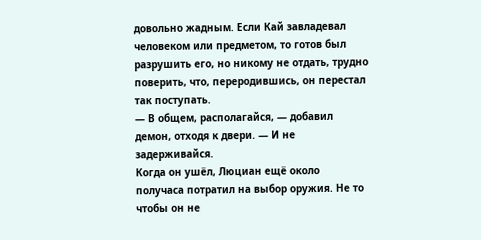довольно жадным. Если Кай завладевал человеком или предметом, то готов был разрушить его, но никому не отдать, трудно поверить, что, переродившись, он перестал так поступать.
— В общем, располагайся, — добавил демон, отходя к двери. — И не задерживайся.
Когда он ушёл, Люциан ещё около получаса потратил на выбор оружия. Не то чтобы он не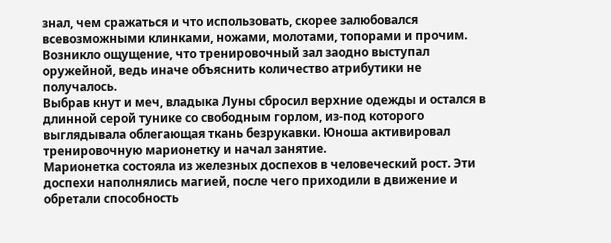знал, чем сражаться и что использовать, скорее залюбовался всевозможными клинками, ножами, молотами, топорами и прочим. Возникло ощущение, что тренировочный зал заодно выступал оружейной, ведь иначе объяснить количество атрибутики не получалось.
Выбрав кнут и меч, владыка Луны сбросил верхние одежды и остался в длинной серой тунике со свободным горлом, из-под которого выглядывала облегающая ткань безрукавки. Юноша активировал тренировочную марионетку и начал занятие.
Марионетка состояла из железных доспехов в человеческий рост. Эти доспехи наполнялись магией, после чего приходили в движение и обретали способность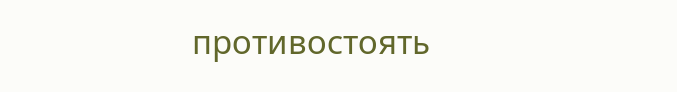противостоять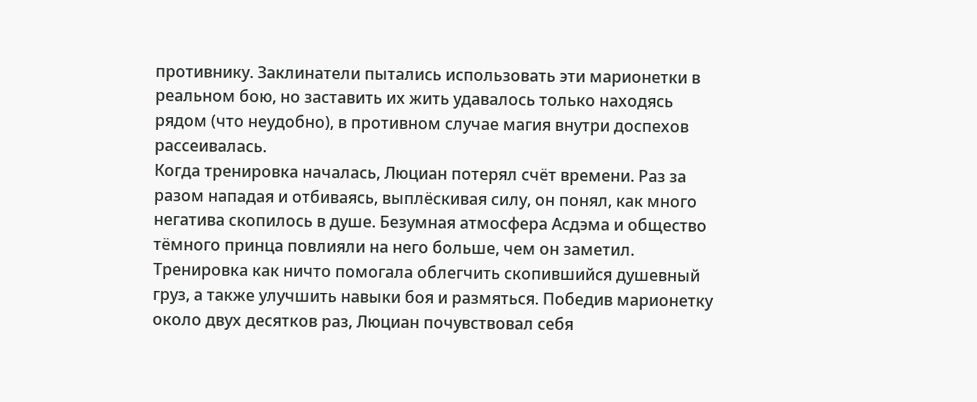противнику. Заклинатели пытались использовать эти марионетки в реальном бою, но заставить их жить удавалось только находясь рядом (что неудобно), в противном случае магия внутри доспехов рассеивалась.
Когда тренировка началась, Люциан потерял счёт времени. Раз за разом нападая и отбиваясь, выплёскивая силу, он понял, как много негатива скопилось в душе. Безумная атмосфера Асдэма и общество тёмного принца повлияли на него больше, чем он заметил.
Тренировка как ничто помогала облегчить скопившийся душевный груз, а также улучшить навыки боя и размяться. Победив марионетку около двух десятков раз, Люциан почувствовал себя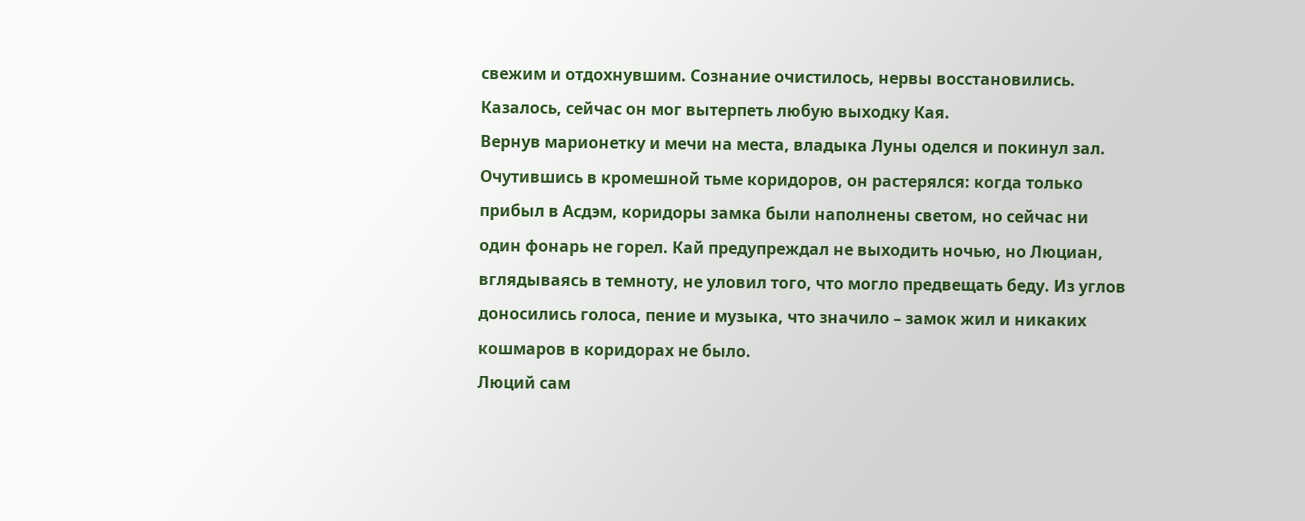свежим и отдохнувшим. Сознание очистилось, нервы восстановились. Казалось, сейчас он мог вытерпеть любую выходку Кая.
Вернув марионетку и мечи на места, владыка Луны оделся и покинул зал.
Очутившись в кромешной тьме коридоров, он растерялся: когда только прибыл в Асдэм, коридоры замка были наполнены светом, но сейчас ни один фонарь не горел. Кай предупреждал не выходить ночью, но Люциан, вглядываясь в темноту, не уловил того, что могло предвещать беду. Из углов доносились голоса, пение и музыка, что значило – замок жил и никаких кошмаров в коридорах не было.
Люций сам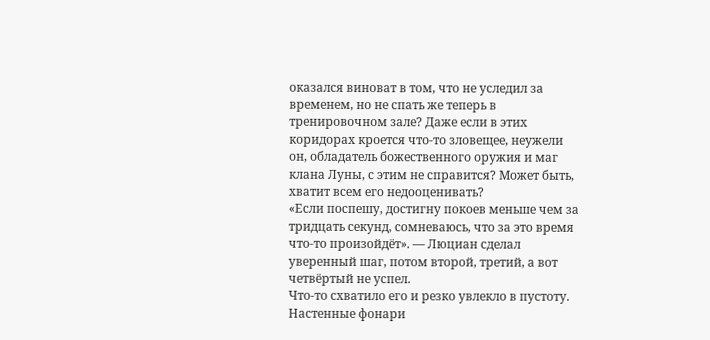оказался виноват в том, что не уследил за временем, но не спать же теперь в тренировочном зале? Даже если в этих коридорах кроется что-то зловещее, неужели он, обладатель божественного оружия и маг клана Луны, с этим не справится? Может быть, хватит всем его недооценивать?
«Если поспешу, достигну покоев меньше чем за тридцать секунд, сомневаюсь, что за это время что-то произойдёт». — Люциан сделал уверенный шаг, потом второй, третий, а вот четвёртый не успел.
Что-то схватило его и резко увлекло в пустоту.
Настенные фонари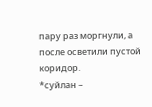пару раз моргнули, а после осветили пустой коридор.
*суйлан –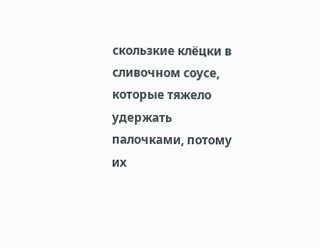скользкие клёцки в сливочном соусе, которые тяжело удержать палочками, потому их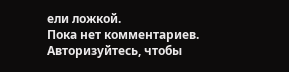ели ложкой.
Пока нет комментариев. Авторизуйтесь, чтобы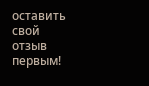оставить свой отзыв первым!